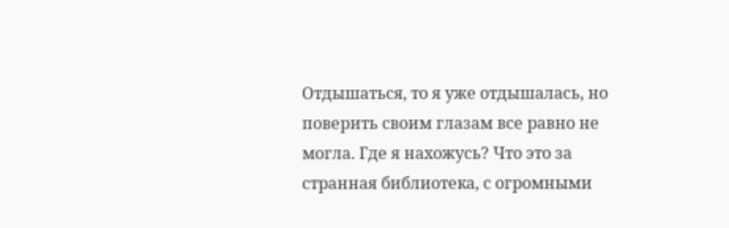Отдышаться, то я уже отдышалась, но поверить своим глазам все равно не могла. Где я нахожусь? Что это за странная библиотека, с огромными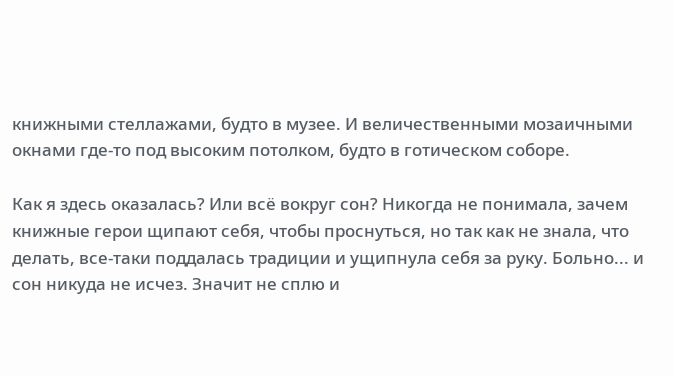книжными стеллажами, будто в музее. И величественными мозаичными окнами где-то под высоким потолком, будто в готическом соборе.

Как я здесь оказалась? Или всё вокруг сон? Никогда не понимала, зачем книжные герои щипают себя, чтобы проснуться, но так как не знала, что делать, все-таки поддалась традиции и ущипнула себя за руку. Больно... и сон никуда не исчез. Значит не сплю и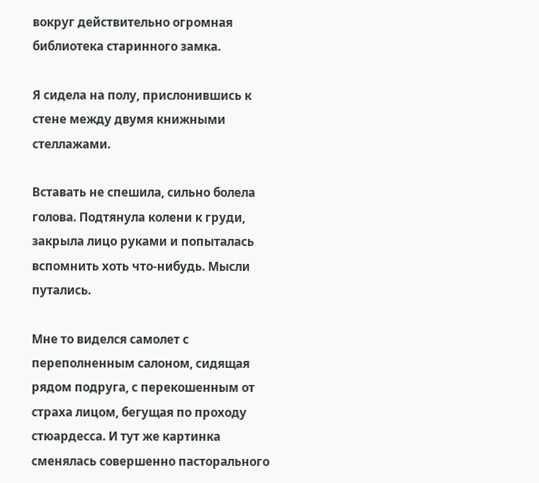вокруг действительно огромная библиотека старинного замка.

Я сидела на полу, прислонившись к стене между двумя книжными стеллажами.

Вставать не спешила, сильно болела голова. Подтянула колени к груди, закрыла лицо руками и попыталась вспомнить хоть что-нибудь. Мысли путались.

Мне то виделся самолет с переполненным салоном, сидящая рядом подруга, с перекошенным от страха лицом, бегущая по проходу стюардесса. И тут же картинка сменялась совершенно пасторального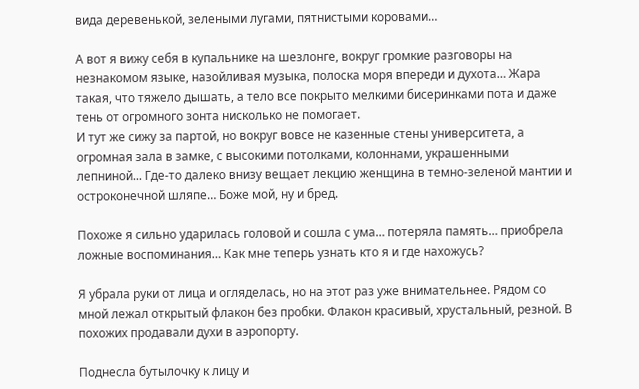вида деревенькой, зелеными лугами, пятнистыми коровами…

А вот я вижу себя в купальнике на шезлонге, вокруг громкие разговоры на незнакомом языке, назойливая музыка, полоска моря впереди и духота… Жара такая, что тяжело дышать, а тело все покрыто мелкими бисеринками пота и даже тень от огромного зонта нисколько не помогает.
И тут же сижу за партой, но вокруг вовсе не казенные стены университета, а огромная зала в замке, с высокими потолками, колоннами, украшенными лепниной... Где-то далеко внизу вещает лекцию женщина в темно-зеленой мантии и остроконечной шляпе… Боже мой, ну и бред.

Похоже я сильно ударилась головой и сошла с ума… потеряла память… приобрела ложные воспоминания… Как мне теперь узнать кто я и где нахожусь?

Я убрала руки от лица и огляделась, но на этот раз уже внимательнее. Рядом со мной лежал открытый флакон без пробки. Флакон красивый, хрустальный, резной. В похожих продавали духи в аэропорту.

Поднесла бутылочку к лицу и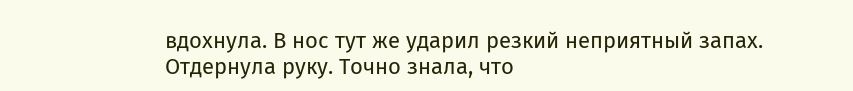вдохнула. В нос тут же ударил резкий неприятный запах. Отдернула руку. Точно знала, что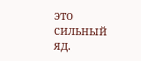это сильный яд.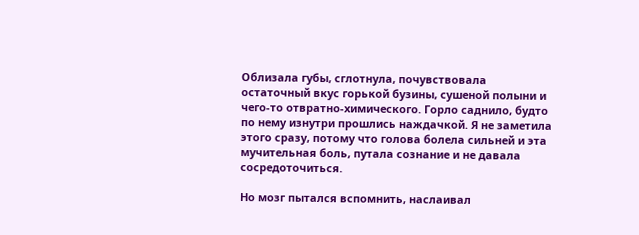Облизала губы, сглотнула, почувствовала остаточный вкус горькой бузины, сушеной полыни и чего-то отвратно-химического. Горло саднило, будто по нему изнутри прошлись наждачкой. Я не заметила этого сразу, потому что голова болела сильней и эта мучительная боль, путала сознание и не давала сосредоточиться.

Но мозг пытался вспомнить, наслаивал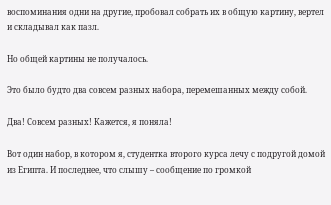воспоминания одни на другие, пробовал собрать их в общую картину, вертел и складывал как пазл.

Но общей картины не получалось.

Это было будто два совсем разных набора, перемешанных между собой.

Два! Совсем разных! Кажется, я поняла!

Вот один набор, в котором я, студентка второго курса лечу с подругой домой из Египта. И последнее, что слышу – сообщение по громкой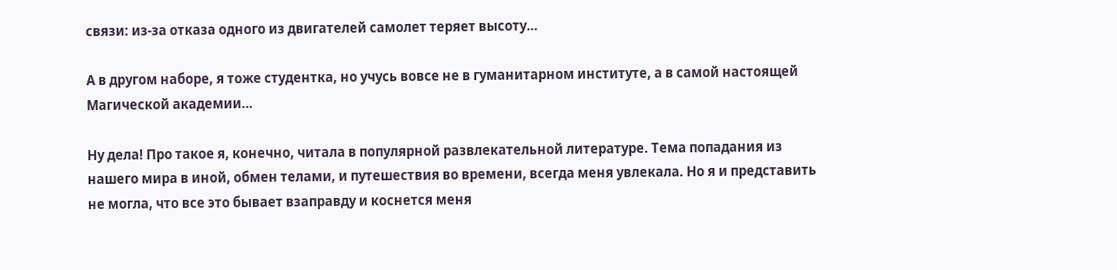связи: из-за отказа одного из двигателей самолет теряет высоту…

А в другом наборе, я тоже студентка, но учусь вовсе не в гуманитарном институте, а в самой настоящей Магической академии…

Ну дела! Про такое я, конечно, читала в популярной развлекательной литературе. Тема попадания из нашего мира в иной, обмен телами, и путешествия во времени, всегда меня увлекала. Но я и представить не могла, что все это бывает взаправду и коснется меня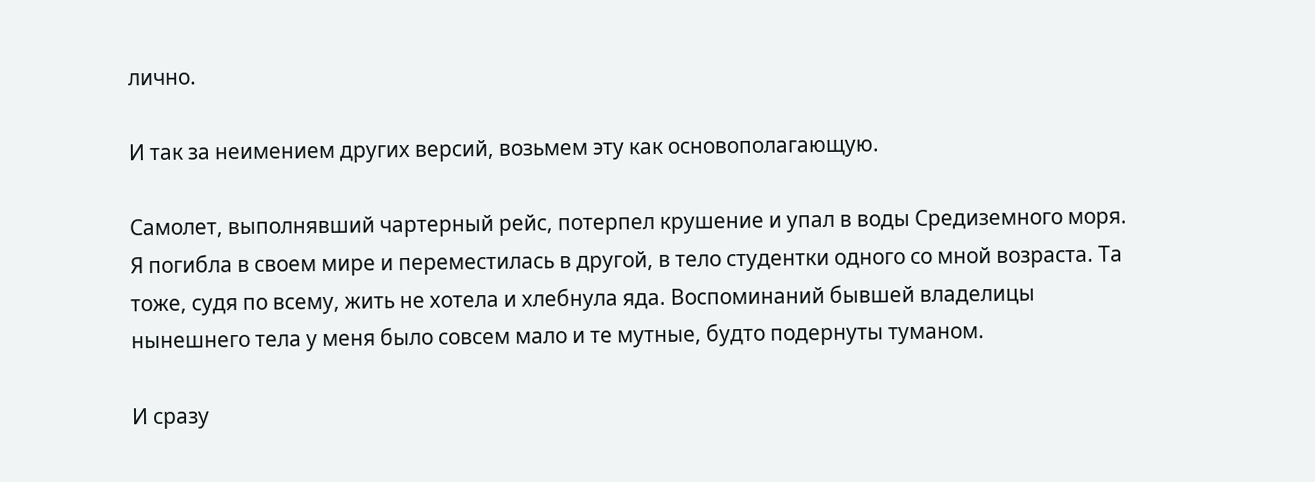лично.

И так за неимением других версий, возьмем эту как основополагающую.

Самолет, выполнявший чартерный рейс, потерпел крушение и упал в воды Средиземного моря. Я погибла в своем мире и переместилась в другой, в тело студентки одного со мной возраста. Та тоже, судя по всему, жить не хотела и хлебнула яда. Воспоминаний бывшей владелицы нынешнего тела у меня было совсем мало и те мутные, будто подернуты туманом.

И сразу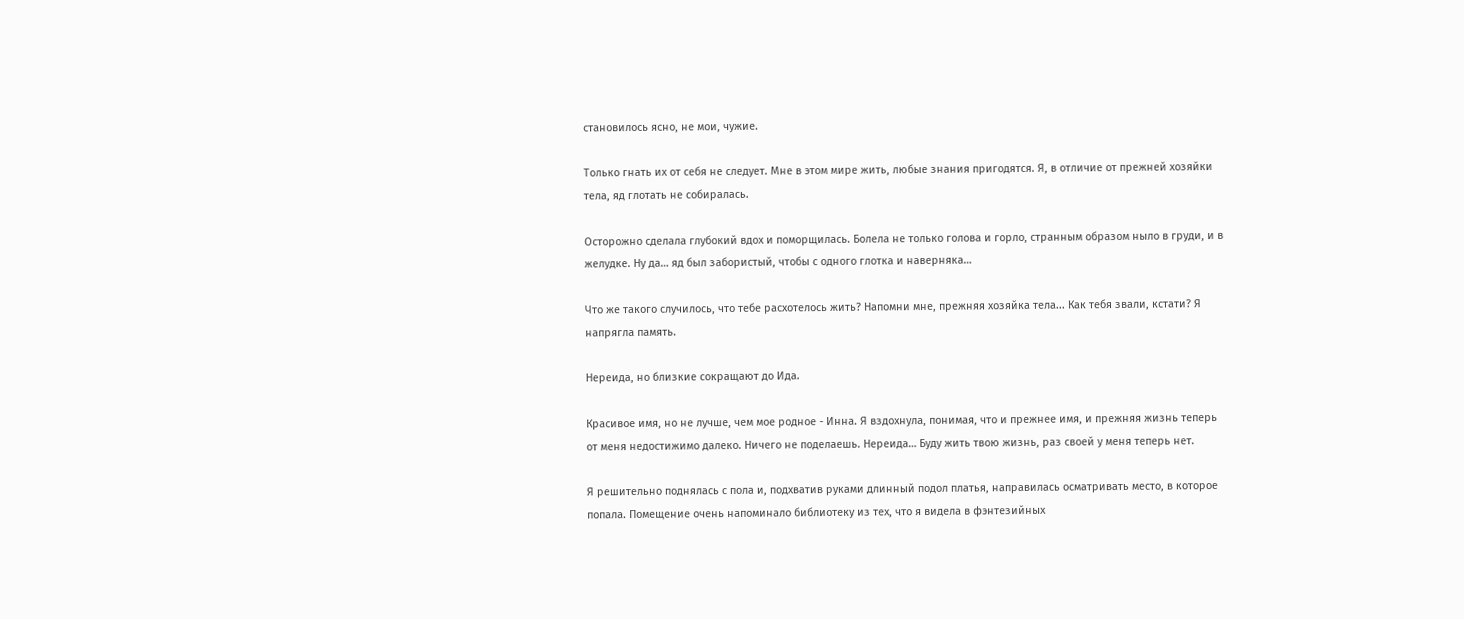становилось ясно, не мои, чужие.

Только гнать их от себя не следует. Мне в этом мире жить, любые знания пригодятся. Я, в отличие от прежней хозяйки тела, яд глотать не собиралась.

Осторожно сделала глубокий вдох и поморщилась. Болела не только голова и горло, странным образом ныло в груди, и в желудке. Ну да… яд был забористый, чтобы с одного глотка и наверняка…

Что же такого случилось, что тебе расхотелось жить? Напомни мне, прежняя хозяйка тела... Как тебя звали, кстати? Я напрягла память.

Нереида, но близкие сокращают до Ида.

Красивое имя, но не лучше, чем мое родное - Инна. Я вздохнула, понимая, что и прежнее имя, и прежняя жизнь теперь от меня недостижимо далеко. Ничего не поделаешь. Нереида… Буду жить твою жизнь, раз своей у меня теперь нет.

Я решительно поднялась с пола и, подхватив руками длинный подол платья, направилась осматривать место, в которое попала. Помещение очень напоминало библиотеку из тех, что я видела в фэнтезийных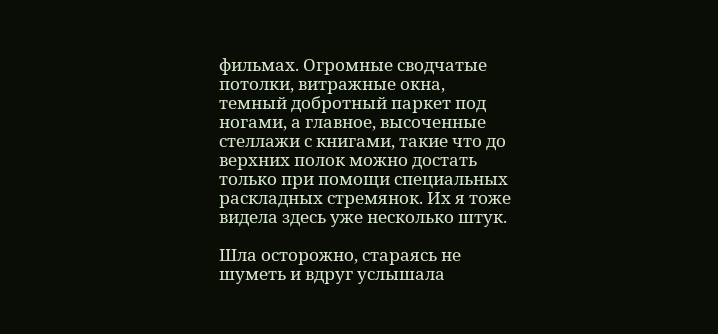фильмах. Огромные сводчатые потолки, витражные окна, темный добротный паркет под ногами, а главное, высоченные стеллажи с книгами, такие что до верхних полок можно достать только при помощи специальных раскладных стремянок. Их я тоже видела здесь уже несколько штук.

Шла осторожно, стараясь не шуметь и вдруг услышала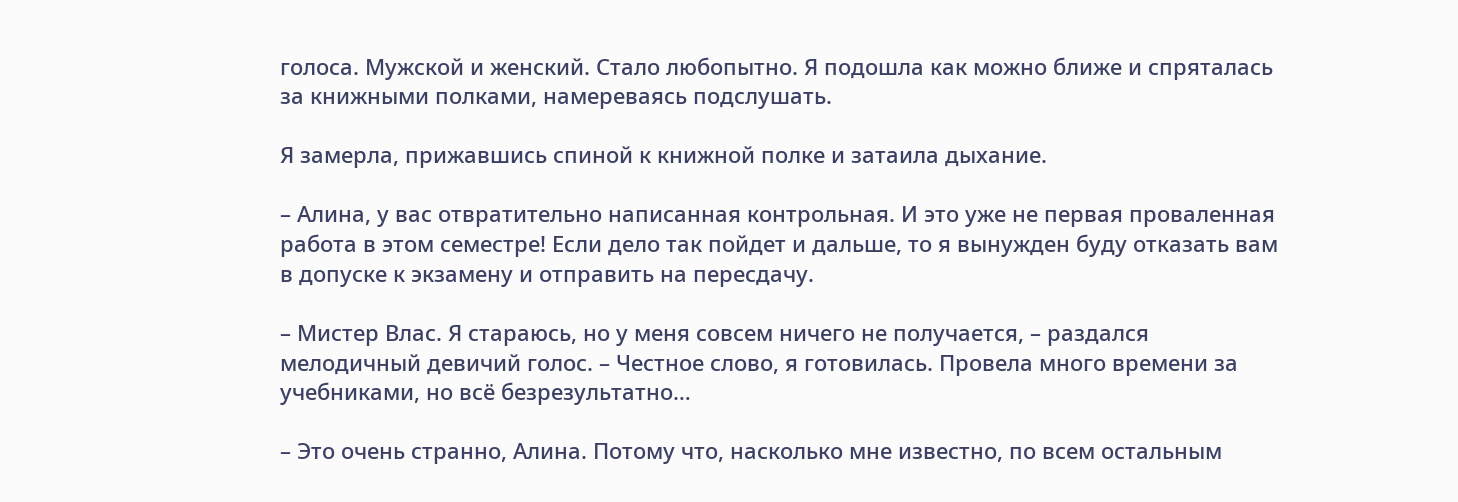голоса. Мужской и женский. Стало любопытно. Я подошла как можно ближе и спряталась за книжными полками, намереваясь подслушать.

Я замерла, прижавшись спиной к книжной полке и затаила дыхание.

– Алина, у вас отвратительно написанная контрольная. И это уже не первая проваленная работа в этом семестре! Если дело так пойдет и дальше, то я вынужден буду отказать вам в допуске к экзамену и отправить на пересдачу.

– Мистер Влас. Я стараюсь, но у меня совсем ничего не получается, – раздался мелодичный девичий голос. – Честное слово, я готовилась. Провела много времени за учебниками, но всё безрезультатно…

– Это очень странно, Алина. Потому что, насколько мне известно, по всем остальным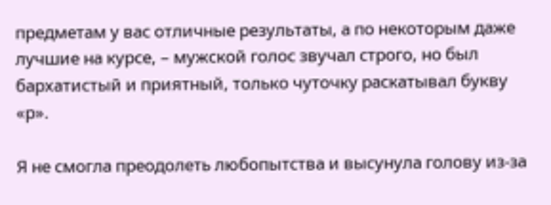предметам у вас отличные результаты, а по некоторым даже лучшие на курсе, – мужской голос звучал строго, но был бархатистый и приятный, только чуточку раскатывал букву «р».

Я не смогла преодолеть любопытства и высунула голову из-за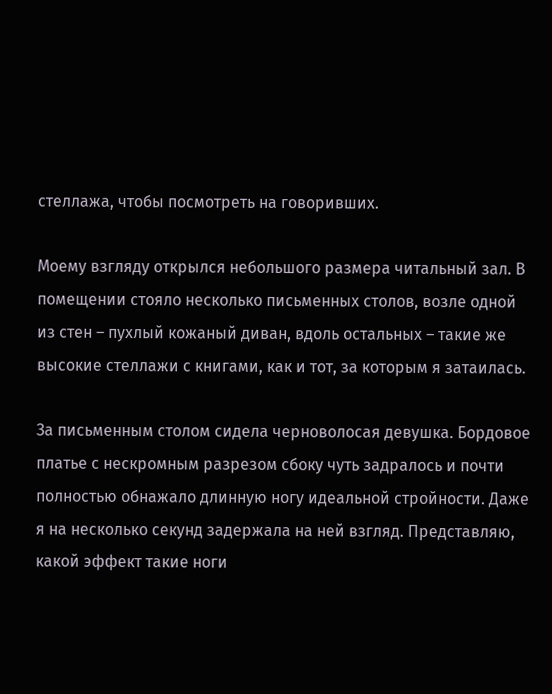стеллажа, чтобы посмотреть на говоривших.

Моему взгляду открылся небольшого размера читальный зал. В помещении стояло несколько письменных столов, возле одной из стен – пухлый кожаный диван, вдоль остальных – такие же высокие стеллажи с книгами, как и тот, за которым я затаилась.

За письменным столом сидела черноволосая девушка. Бордовое платье с нескромным разрезом сбоку чуть задралось и почти полностью обнажало длинную ногу идеальной стройности. Даже я на несколько секунд задержала на ней взгляд. Представляю, какой эффект такие ноги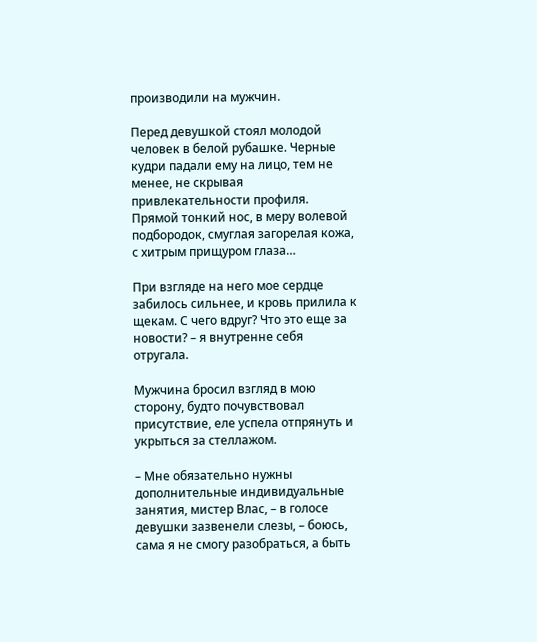производили на мужчин.

Перед девушкой стоял молодой человек в белой рубашке. Черные кудри падали ему на лицо, тем не менее, не скрывая привлекательности профиля. Прямой тонкий нос, в меру волевой подбородок, смуглая загорелая кожа, с хитрым прищуром глаза…

При взгляде на него мое сердце забилось сильнее, и кровь прилила к щекам. С чего вдруг? Что это еще за новости? – я внутренне себя отругала.

Мужчина бросил взгляд в мою сторону, будто почувствовал присутствие, еле успела отпрянуть и укрыться за стеллажом.

– Мне обязательно нужны дополнительные индивидуальные занятия, мистер Влас, – в голосе девушки зазвенели слезы, – боюсь, сама я не смогу разобраться, а быть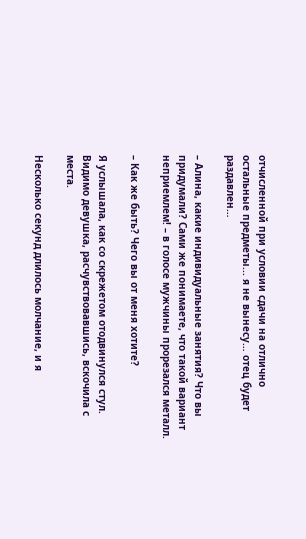отчисленной при условии сдачи на отлично остальные предметы... я не вынесу… отец будет раздавлен…

– Алина, какие индивидуальные занятия? Что вы придумали? Сами же понимаете, что такой вариант неприемлем! – в голосе мужчины прорезался металл.

– Как же быть? Чего вы от меня хотите?

Я услышала, как со скрежетом отодвинулся стул. Видимо девушка, расчувствовавшись, вскочила с места.

Несколько секунд длилось молчание, и я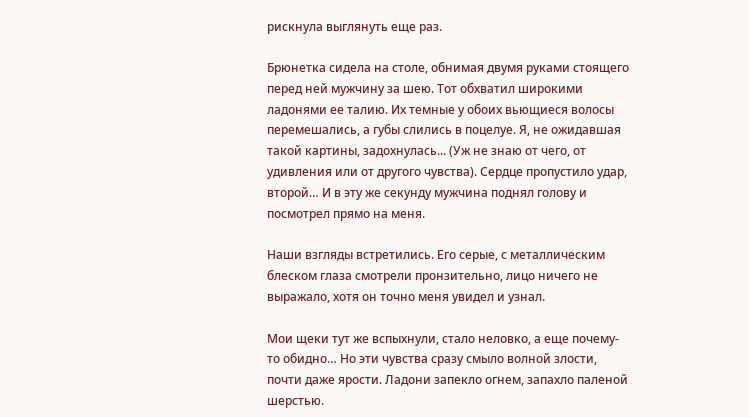рискнула выглянуть еще раз.

Брюнетка сидела на столе, обнимая двумя руками стоящего перед ней мужчину за шею. Тот обхватил широкими ладонями ее талию. Их темные у обоих вьющиеся волосы перемешались, а губы слились в поцелуе. Я, не ожидавшая такой картины, задохнулась... (Уж не знаю от чего, от удивления или от другого чувства). Сердце пропустило удар, второй… И в эту же секунду мужчина поднял голову и посмотрел прямо на меня.

Наши взгляды встретились. Его серые, с металлическим блеском глаза смотрели пронзительно, лицо ничего не выражало, хотя он точно меня увидел и узнал.

Мои щеки тут же вспыхнули, стало неловко, а еще почему-то обидно… Но эти чувства сразу смыло волной злости, почти даже ярости. Ладони запекло огнем, запахло паленой шерстью.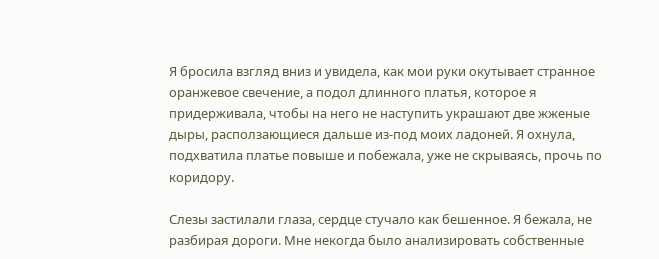Я бросила взгляд вниз и увидела, как мои руки окутывает странное оранжевое свечение, а подол длинного платья, которое я придерживала, чтобы на него не наступить украшают две жженые дыры, расползающиеся дальше из-под моих ладоней. Я охнула, подхватила платье повыше и побежала, уже не скрываясь, прочь по коридору.

Слезы застилали глаза, сердце стучало как бешенное. Я бежала, не разбирая дороги. Мне некогда было анализировать собственные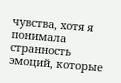чувства, хотя я понимала странность эмоций, которые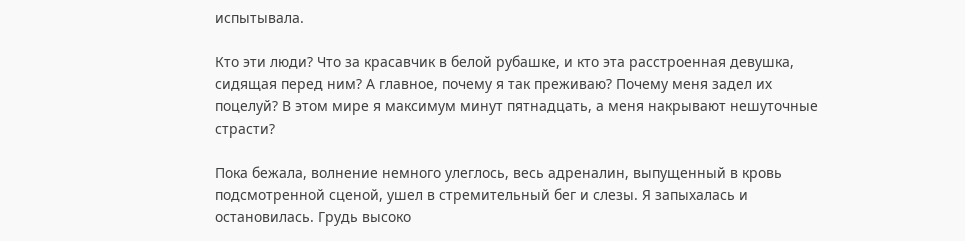испытывала.

Кто эти люди? Что за красавчик в белой рубашке, и кто эта расстроенная девушка, сидящая перед ним? А главное, почему я так преживаю? Почему меня задел их поцелуй? В этом мире я максимум минут пятнадцать, а меня накрывают нешуточные страсти?

Пока бежала, волнение немного улеглось, весь адреналин, выпущенный в кровь подсмотренной сценой, ушел в стремительный бег и слезы. Я запыхалась и остановилась. Грудь высоко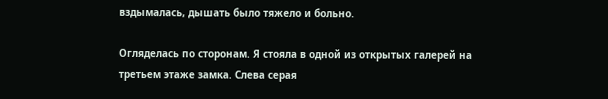вздымалась, дышать было тяжело и больно.

Огляделась по сторонам. Я стояла в одной из открытых галерей на третьем этаже замка. Слева серая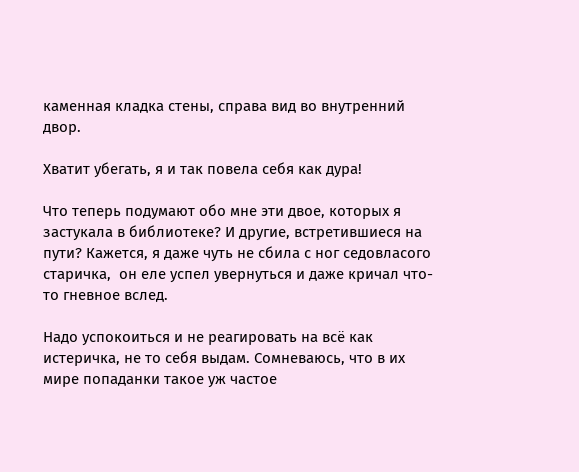каменная кладка стены, справа вид во внутренний двор.

Хватит убегать, я и так повела себя как дура!

Что теперь подумают обо мне эти двое, которых я застукала в библиотеке? И другие, встретившиеся на пути? Кажется, я даже чуть не сбила с ног седовласого старичка,  он еле успел увернуться и даже кричал что-то гневное вслед.

Надо успокоиться и не реагировать на всё как истеричка, не то себя выдам. Сомневаюсь, что в их мире попаданки такое уж частое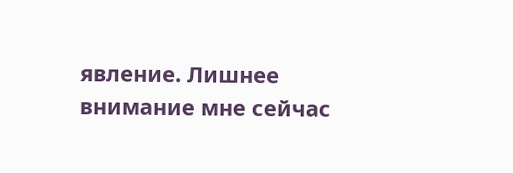явление. Лишнее внимание мне сейчас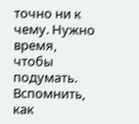точно ни к чему. Нужно время, чтобы подумать. Вспомнить, как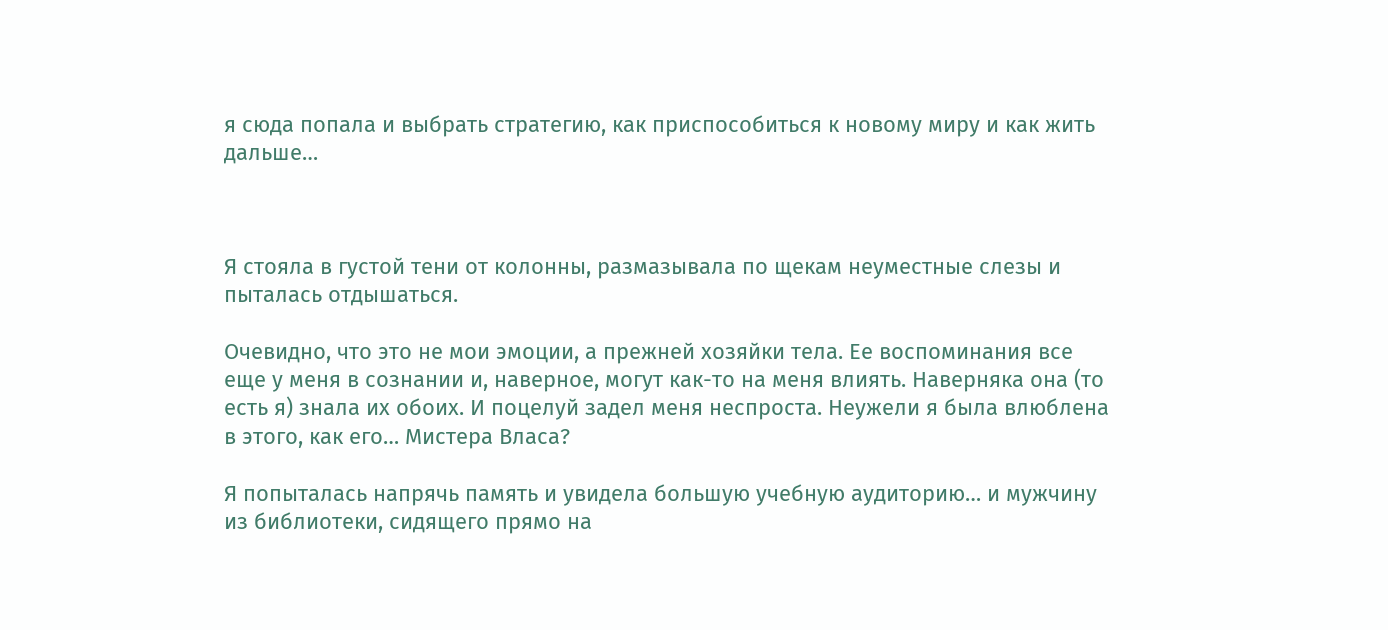я сюда попала и выбрать стратегию, как приспособиться к новому миру и как жить дальше…



Я стояла в густой тени от колонны, размазывала по щекам неуместные слезы и пыталась отдышаться.

Очевидно, что это не мои эмоции, а прежней хозяйки тела. Ее воспоминания все еще у меня в сознании и, наверное, могут как-то на меня влиять. Наверняка она (то есть я) знала их обоих. И поцелуй задел меня неспроста. Неужели я была влюблена в этого, как его… Мистера Власа?

Я попыталась напрячь память и увидела большую учебную аудиторию… и мужчину из библиотеки, сидящего прямо на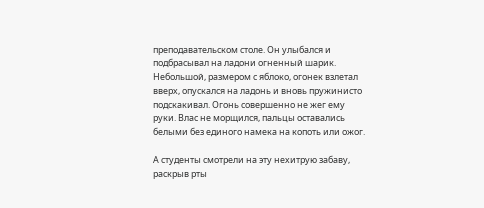преподавательском столе. Он улыбался и подбрасывал на ладони огненный шарик. Небольшой, размером с яблоко, огонек взлетал вверх, опускался на ладонь и вновь пружинисто подскакивал. Огонь совершенно не жег ему руки. Влас не морщился, пальцы оставались белыми без единого намека на копоть или ожог.

А студенты смотрели на эту нехитрую забаву, раскрыв рты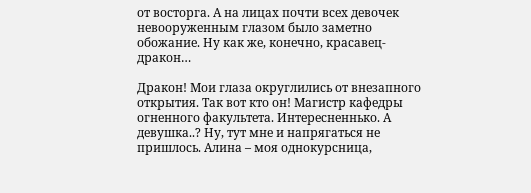от восторга. А на лицах почти всех девочек невооруженным глазом было заметно обожание. Ну как же, конечно, красавец-дракон…

Дракон! Мои глаза округлились от внезапного открытия. Так вот кто он! Магистр кафедры огненного факультета. Интересненнько. А девушка..? Ну, тут мне и напрягаться не пришлось. Алина – моя однокурсница,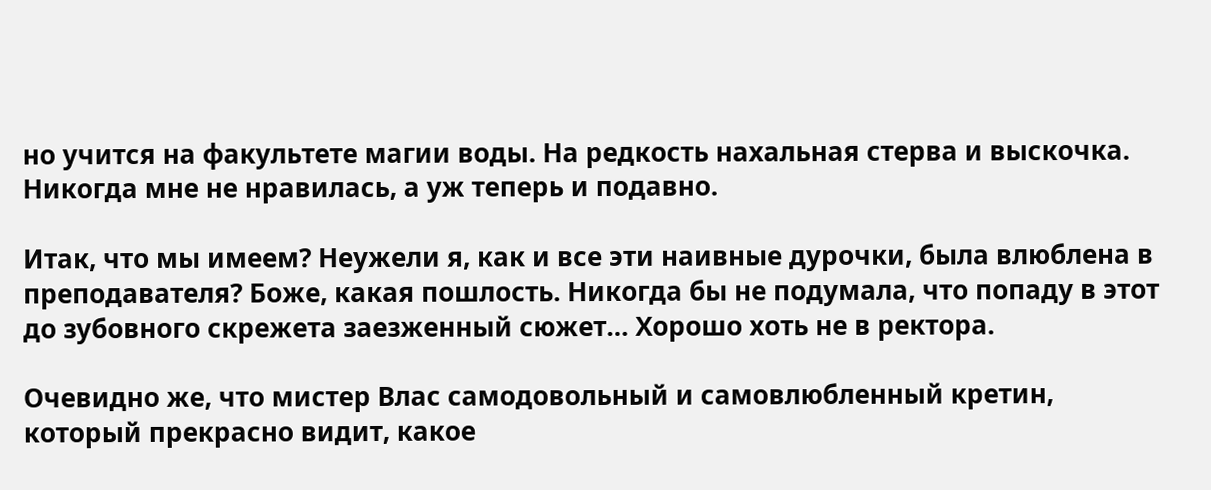но учится на факультете магии воды. На редкость нахальная стерва и выскочка. Никогда мне не нравилась, а уж теперь и подавно.

Итак, что мы имеем? Неужели я, как и все эти наивные дурочки, была влюблена в преподавателя? Боже, какая пошлость. Никогда бы не подумала, что попаду в этот до зубовного скрежета заезженный сюжет… Хорошо хоть не в ректора.

Очевидно же, что мистер Влас самодовольный и самовлюбленный кретин, который прекрасно видит, какое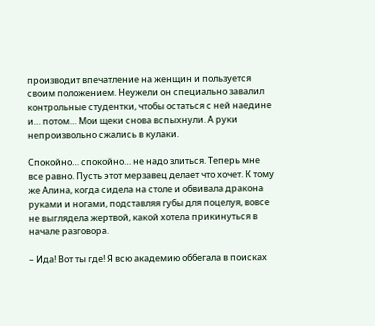производит впечатление на женщин и пользуется своим положением. Неужели он специально завалил контрольные студентки, чтобы остаться с ней наедине и… потом… Мои щеки снова вспыхнули. А руки непроизвольно сжались в кулаки.

Спокойно… спокойно… не надо злиться. Теперь мне все равно. Пусть этот мерзавец делает что хочет. К тому же Алина, когда сидела на столе и обвивала дракона руками и ногами, подставляя губы для поцелуя, вовсе не выглядела жертвой, какой хотела прикинуться в начале разговора.

– Ида! Вот ты где! Я всю академию оббегала в поисках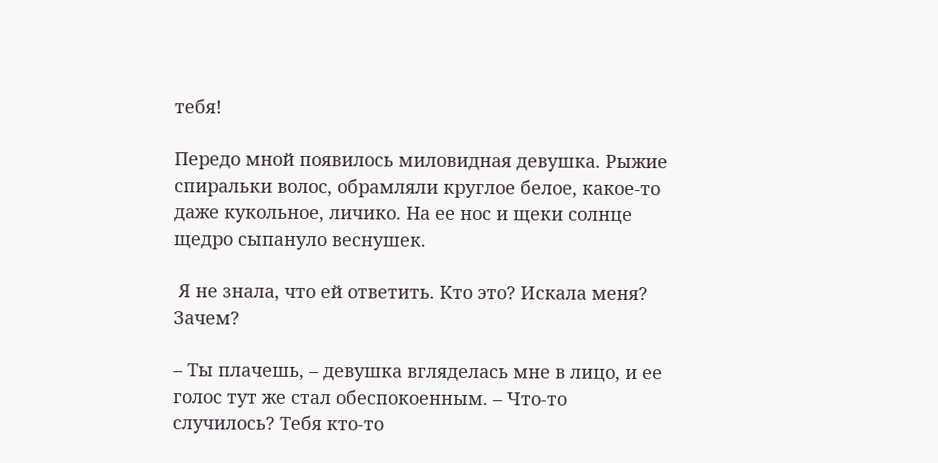тебя!

Передо мной появилось миловидная девушка. Рыжие спиральки волос, обрамляли круглое белое, какое-то даже кукольное, личико. На ее нос и щеки солнце щедро сыпануло веснушек.

 Я не знала, что ей ответить. Кто это? Искала меня? Зачем?

– Ты плачешь, – девушка вгляделась мне в лицо, и ее голос тут же стал обеспокоенным. – Что-то случилось? Тебя кто-то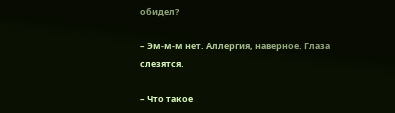обидел?

– Эм-м-м нет. Аллергия, наверное. Глаза слезятся.

– Что такое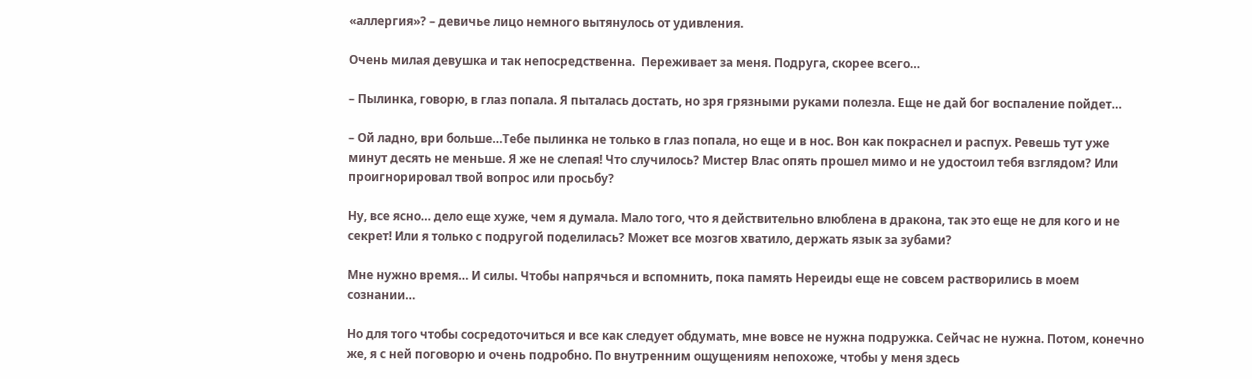«аллергия»? – девичье лицо немного вытянулось от удивления.

Очень милая девушка и так непосредственна.  Переживает за меня. Подруга, скорее всего…

– Пылинка, говорю, в глаз попала. Я пыталась достать, но зря грязными руками полезла. Еще не дай бог воспаление пойдет…

– Ой ладно, ври больше…Тебе пылинка не только в глаз попала, но еще и в нос. Вон как покраснел и распух. Ревешь тут уже минут десять не меньше. Я же не слепая! Что случилось? Мистер Влас опять прошел мимо и не удостоил тебя взглядом? Или проигнорировал твой вопрос или просьбу?

Ну, все ясно… дело еще хуже, чем я думала. Мало того, что я действительно влюблена в дракона, так это еще не для кого и не секрет! Или я только с подругой поделилась? Может все мозгов хватило, держать язык за зубами?

Мне нужно время… И силы. Чтобы напрячься и вспомнить, пока память Нереиды еще не совсем растворились в моем сознании…

Но для того чтобы сосредоточиться и все как следует обдумать, мне вовсе не нужна подружка. Сейчас не нужна. Потом, конечно же, я с ней поговорю и очень подробно. По внутренним ощущениям непохоже, чтобы у меня здесь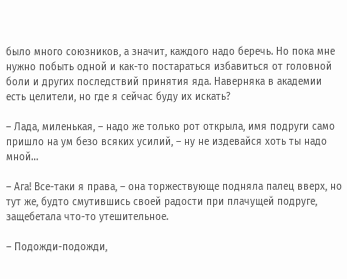было много союзников, а значит, каждого надо беречь. Но пока мне нужно побыть одной и как-то постараться избавиться от головной боли и других последствий принятия яда. Наверняка в академии есть целители, но где я сейчас буду их искать?

– Лада, миленькая, – надо же только рот открыла, имя подруги само пришло на ум безо всяких усилий, – ну не издевайся хоть ты надо мной…

– Ага! Все-таки я права, – она торжествующе подняла палец вверх, но тут же, будто смутившись своей радости при плачущей подруге, защебетала что-то утешительное.

– Подожди-подожди,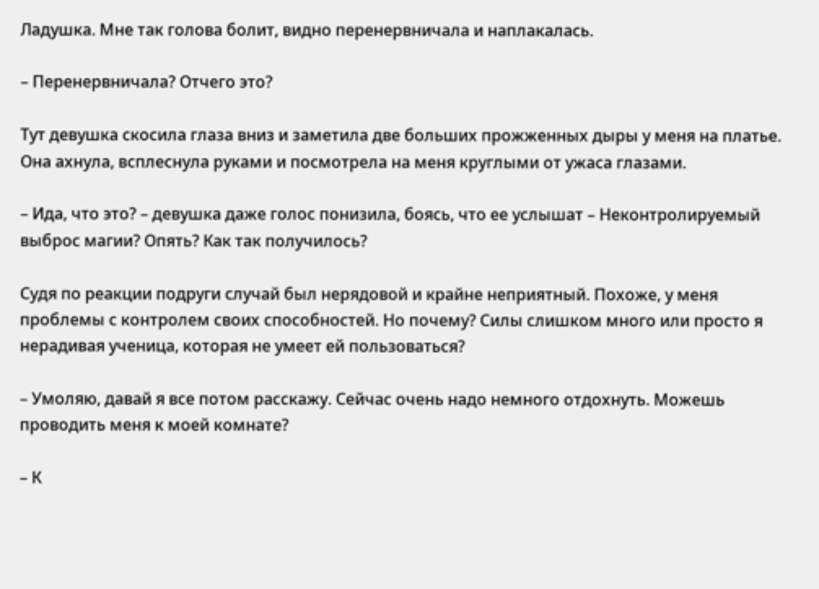Ладушка. Мне так голова болит, видно перенервничала и наплакалась.

– Перенервничала? Отчего это?

Тут девушка скосила глаза вниз и заметила две больших прожженных дыры у меня на платье. Она ахнула, всплеснула руками и посмотрела на меня круглыми от ужаса глазами.

– Ида, что это? – девушка даже голос понизила, боясь, что ее услышат – Неконтролируемый выброс магии? Опять? Как так получилось?

Судя по реакции подруги случай был нерядовой и крайне неприятный. Похоже, у меня проблемы с контролем своих способностей. Но почему? Силы слишком много или просто я нерадивая ученица, которая не умеет ей пользоваться?

– Умоляю, давай я все потом расскажу. Сейчас очень надо немного отдохнуть. Можешь проводить меня к моей комнате?

– К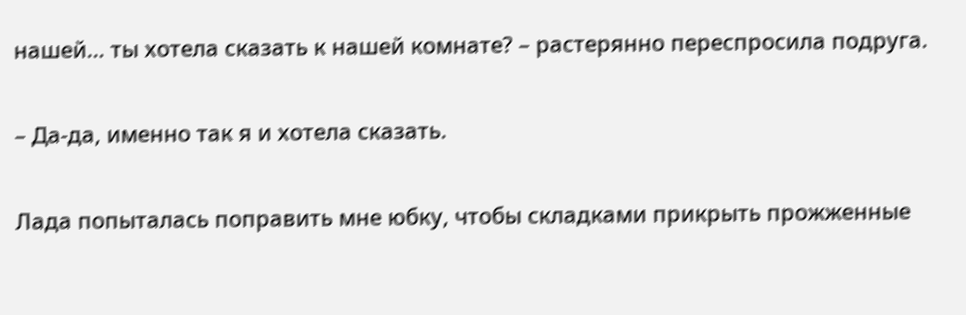нашей… ты хотела сказать к нашей комнате? – растерянно переспросила подруга.

– Да-да, именно так я и хотела сказать.

Лада попыталась поправить мне юбку, чтобы складками прикрыть прожженные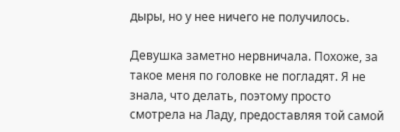дыры, но у нее ничего не получилось.

Девушка заметно нервничала. Похоже, за такое меня по головке не погладят. Я не знала, что делать, поэтому просто смотрела на Ладу, предоставляя той самой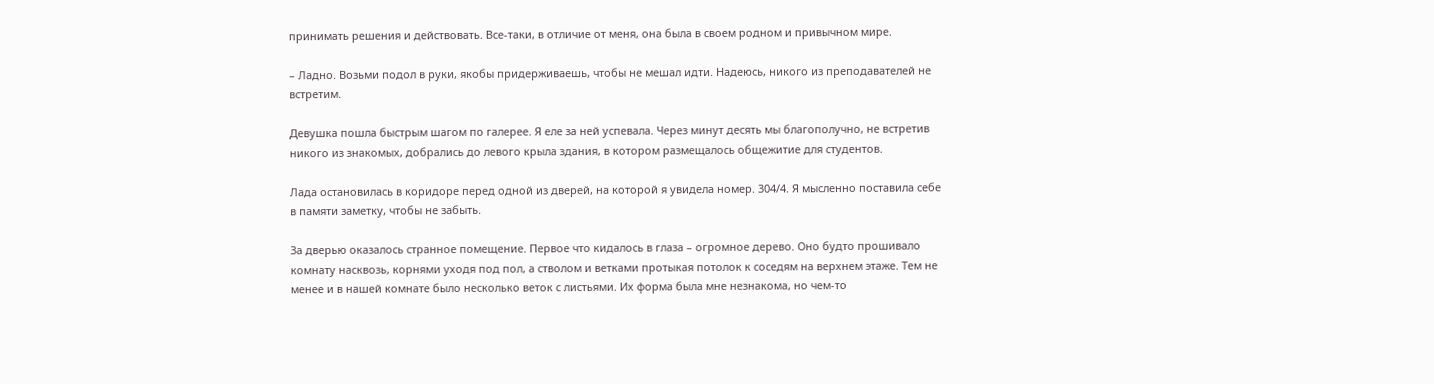принимать решения и действовать. Все-таки, в отличие от меня, она была в своем родном и привычном мире.

– Ладно. Возьми подол в руки, якобы придерживаешь, чтобы не мешал идти. Надеюсь, никого из преподавателей не встретим.

Девушка пошла быстрым шагом по галерее. Я еле за ней успевала. Через минут десять мы благополучно, не встретив никого из знакомых, добрались до левого крыла здания, в котором размещалось общежитие для студентов.

Лада остановилась в коридоре перед одной из дверей, на которой я увидела номер. 304/4. Я мысленно поставила себе в памяти заметку, чтобы не забыть.

За дверью оказалось странное помещение. Первое что кидалось в глаза – огромное дерево. Оно будто прошивало комнату насквозь, корнями уходя под пол, а стволом и ветками протыкая потолок к соседям на верхнем этаже. Тем не менее и в нашей комнате было несколько веток с листьями. Их форма была мне незнакома, но чем-то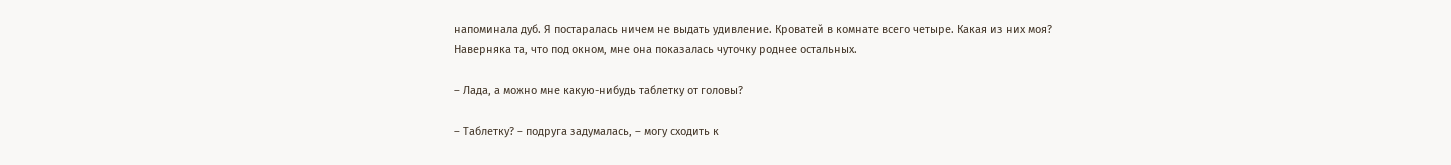напоминала дуб. Я постаралась ничем не выдать удивление. Кроватей в комнате всего четыре. Какая из них моя? Наверняка та, что под окном, мне она показалась чуточку роднее остальных.

– Лада, а можно мне какую-нибудь таблетку от головы?

– Таблетку? – подруга задумалась, – могу сходить к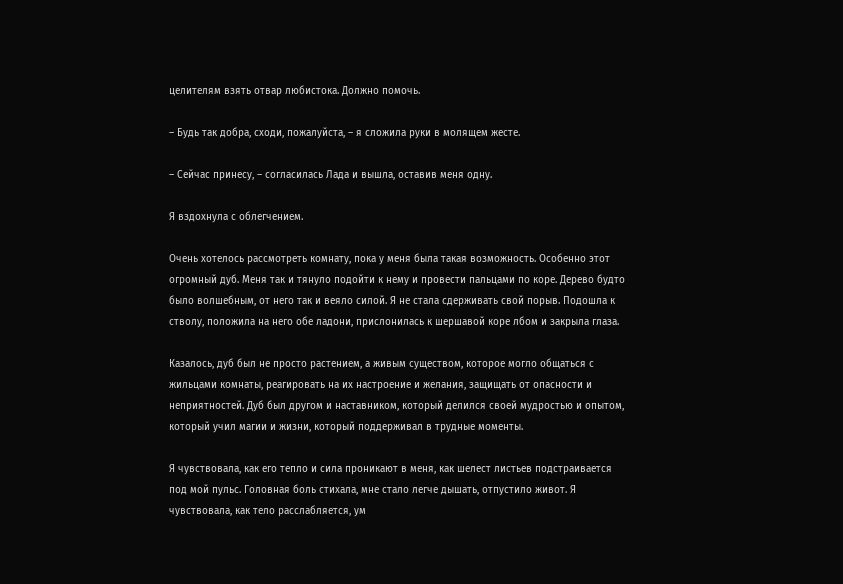целителям взять отвар любистока. Должно помочь.

– Будь так добра, сходи, пожалуйста, – я сложила руки в молящем жесте.

– Сейчас принесу, – согласилась Лада и вышла, оставив меня одну.

Я вздохнула с облегчением.

Очень хотелось рассмотреть комнату, пока у меня была такая возможность. Особенно этот огромный дуб. Меня так и тянуло подойти к нему и провести пальцами по коре. Дерево будто было волшебным, от него так и веяло силой. Я не стала сдерживать свой порыв. Подошла к стволу, положила на него обе ладони, прислонилась к шершавой коре лбом и закрыла глаза.

Казалось, дуб был не просто растением, а живым существом, которое могло общаться с жильцами комнаты, реагировать на их настроение и желания, защищать от опасности и неприятностей. Дуб был другом и наставником, который делился своей мудростью и опытом, который учил магии и жизни, который поддерживал в трудные моменты.

Я чувствовала, как его тепло и сила проникают в меня, как шелест листьев подстраивается под мой пульс. Головная боль стихала, мне стало легче дышать, отпустило живот. Я чувствовала, как тело расслабляется, ум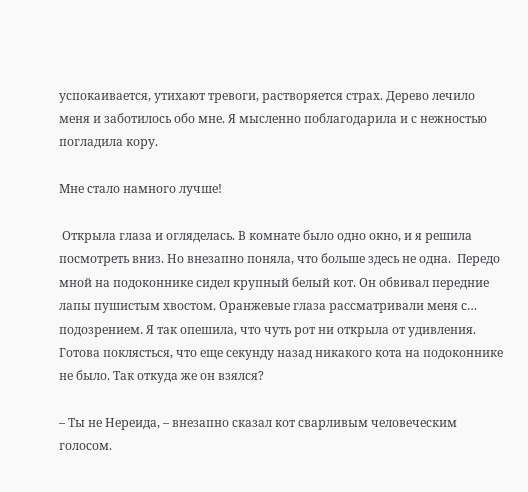успокаивается, утихают тревоги, растворяется страх. Дерево лечило меня и заботилось обо мне. Я мысленно поблагодарила и с нежностью погладила кору.

Мне стало намного лучше!

 Открыла глаза и огляделась. В комнате было одно окно, и я решила посмотреть вниз. Но внезапно поняла, что больше здесь не одна.  Передо мной на подоконнике сидел крупный белый кот. Он обвивал передние лапы пушистым хвостом. Оранжевые глаза рассматривали меня с… подозрением. Я так опешила, что чуть рот ни открыла от удивления. Готова поклясться, что еще секунду назад никакого кота на подоконнике не было. Так откуда же он взялся?

– Ты не Нереида, – внезапно сказал кот сварливым человеческим голосом.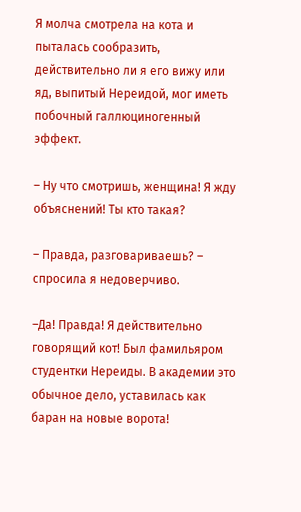Я молча смотрела на кота и пыталась сообразить, действительно ли я его вижу или яд, выпитый Нереидой, мог иметь побочный галлюциногенный эффект.

– Ну что смотришь, женщина! Я жду объяснений! Ты кто такая?

– Правда, разговариваешь? – спросила я недоверчиво.

–Да! Правда! Я действительно говорящий кот! Был фамильяром студентки Нереиды. В академии это обычное дело, уставилась как баран на новые ворота!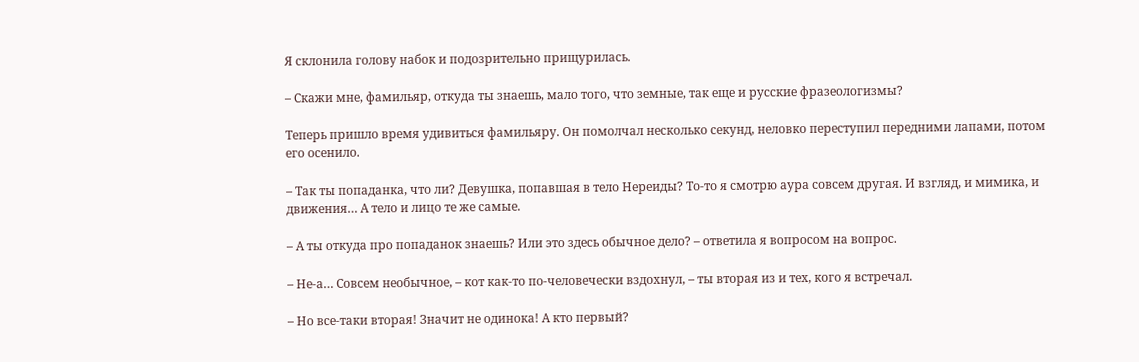Я склонила голову набок и подозрительно прищурилась.

– Скажи мне, фамильяр, откуда ты знаешь, мало того, что земные, так еще и русские фразеологизмы?

Теперь пришло время удивиться фамильяру. Он помолчал несколько секунд, неловко переступил передними лапами, потом его осенило.

– Так ты попаданка, что ли? Девушка, попавшая в тело Нереиды? То-то я смотрю аура совсем другая. И взгляд, и мимика, и движения… А тело и лицо те же самые.

– А ты откуда про попаданок знаешь? Или это здесь обычное дело? – ответила я вопросом на вопрос.

– Не-а… Совсем необычное, – кот как-то по-человечески вздохнул, – ты вторая из и тех, кого я встречал.

– Но все-таки вторая! Значит не одинока! А кто первый?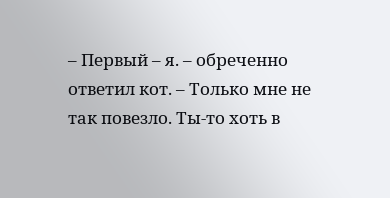– Первый – я. – обреченно ответил кот. – Только мне не так повезло. Ты-то хоть в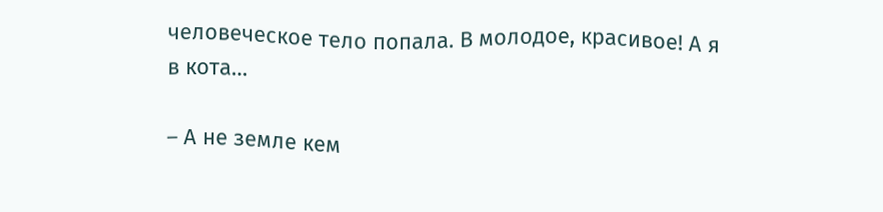человеческое тело попала. В молодое, красивое! А я в кота…

– А не земле кем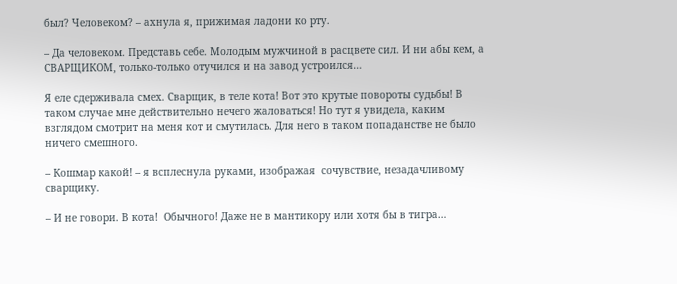был? Человеком? – ахнула я, прижимая ладони ко рту.

– Да человеком. Представь себе. Молодым мужчиной в расцвете сил. И ни абы кем, а СВАРЩИКОМ, только-только отучился и на завод устроился…

Я еле сдерживала смех. Сварщик, в теле кота! Вот это крутые повороты судьбы! В таком случае мне действительно нечего жаловаться! Но тут я увидела, каким взглядом смотрит на меня кот и смутилась. Для него в таком попаданстве не было ничего смешного.

– Кошмар какой! – я всплеснула руками, изображая  сочувствие, незадачливому сварщику.

– И не говори. В кота!  Обычного! Даже не в мантикору или хотя бы в тигра…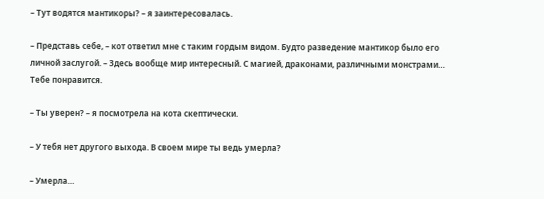– Тут водятся мантикоры? – я заинтересовалась.

– Представь себе, – кот ответил мне с таким гордым видом. Будто разведение мантикор было его личной заслугой. – Здесь вообще мир интересный. С магией, драконами, различными монстрами… Тебе понравится.

– Ты уверен? – я посмотрела на кота скептически.

– У тебя нет другого выхода. В своем мире ты ведь умерла?

– Умерла…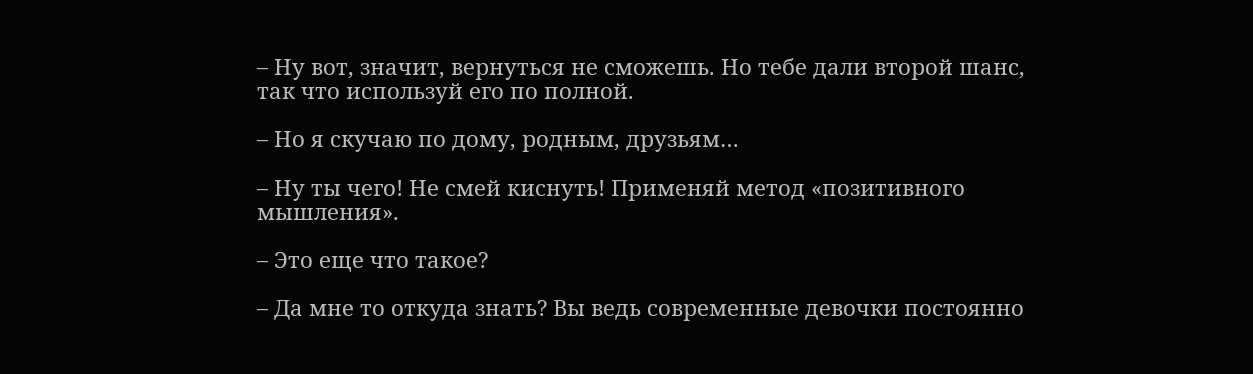– Ну вот, значит, вернуться не сможешь. Но тебе дали второй шанс, так что используй его по полной.

– Но я скучаю по дому, родным, друзьям…

– Ну ты чего! Не смей киснуть! Применяй метод «позитивного мышления».

– Это еще что такое?

– Да мне то откуда знать? Вы ведь современные девочки постоянно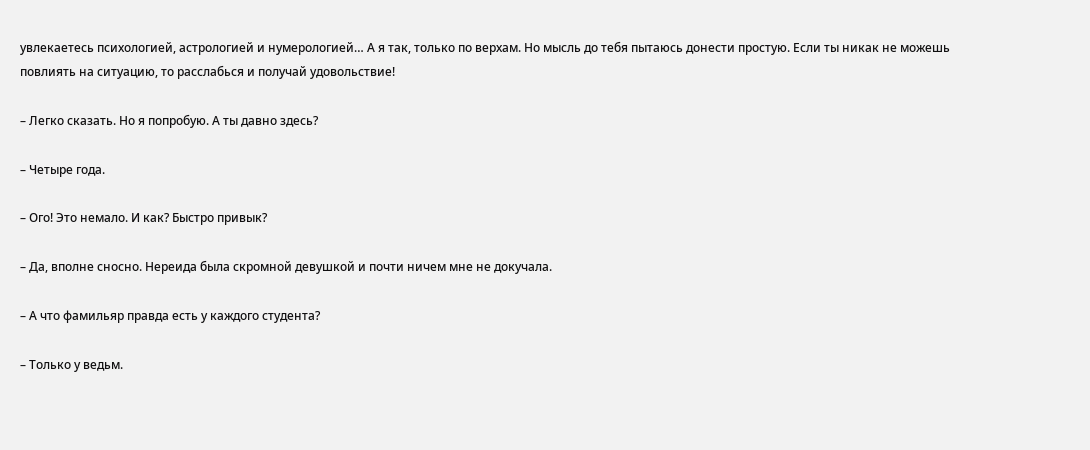увлекаетесь психологией, астрологией и нумерологией… А я так, только по верхам. Но мысль до тебя пытаюсь донести простую. Если ты никак не можешь повлиять на ситуацию, то расслабься и получай удовольствие!

– Легко сказать. Но я попробую. А ты давно здесь?

– Четыре года.

– Ого! Это немало. И как? Быстро привык?

– Да, вполне сносно. Нереида была скромной девушкой и почти ничем мне не докучала.

– А что фамильяр правда есть у каждого студента?

– Только у ведьм.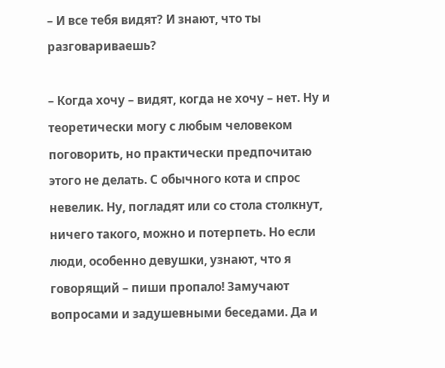– И все тебя видят? И знают, что ты разговариваешь?

– Когда хочу – видят, когда не хочу – нет. Ну и теоретически могу с любым человеком поговорить, но практически предпочитаю этого не делать. С обычного кота и спрос невелик. Ну, погладят или со стола столкнут, ничего такого, можно и потерпеть. Но если люди, особенно девушки, узнают, что я говорящий – пиши пропало! Замучают вопросами и задушевными беседами. Да и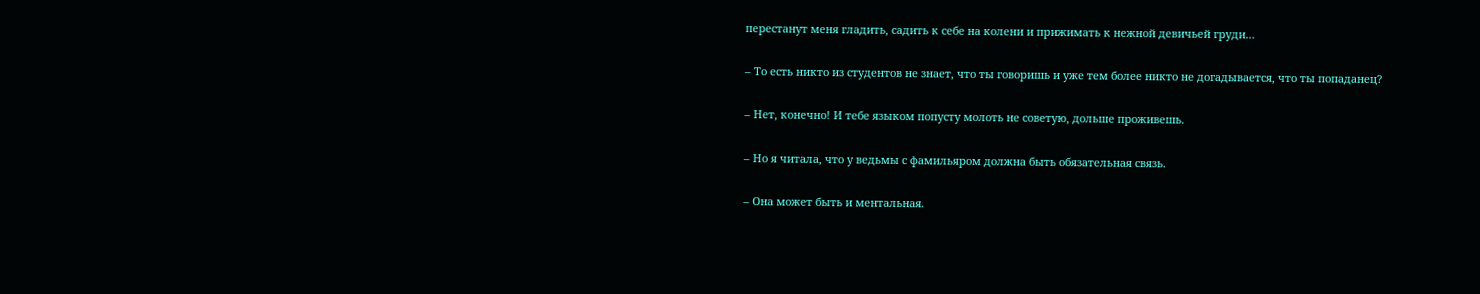перестанут меня гладить, садить к себе на колени и прижимать к нежной девичьей груди…

– То есть никто из студентов не знает, что ты говоришь и уже тем более никто не догадывается, что ты попаданец?

– Нет, конечно! И тебе языком попусту молоть не советую, дольше проживешь.

– Но я читала, что у ведьмы с фамильяром должна быть обязательная связь.

– Она может быть и ментальная.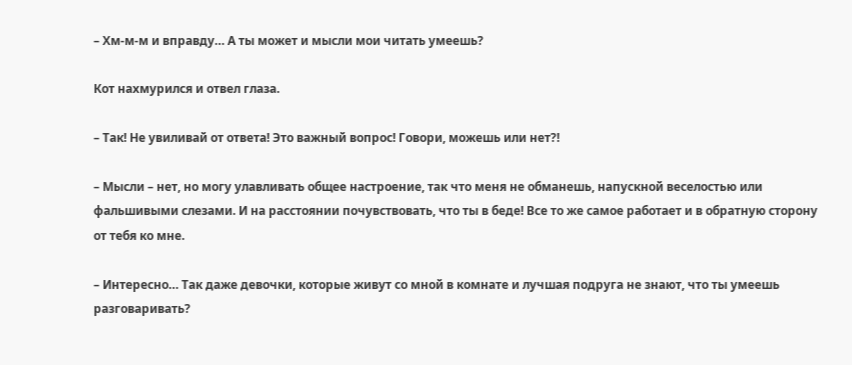– Хм-м-м и вправду… А ты может и мысли мои читать умеешь?

Кот нахмурился и отвел глаза.

– Так! Не увиливай от ответа! Это важный вопрос! Говори, можешь или нет?!

– Мысли – нет, но могу улавливать общее настроение, так что меня не обманешь, напускной веселостью или фальшивыми слезами. И на расстоянии почувствовать, что ты в беде! Все то же самое работает и в обратную сторону от тебя ко мне.

– Интересно… Так даже девочки, которые живут со мной в комнате и лучшая подруга не знают, что ты умеешь разговаривать?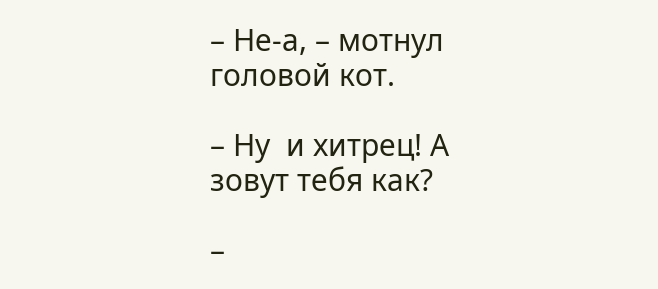– Не-а, – мотнул головой кот.

– Ну  и хитрец! А зовут тебя как?

–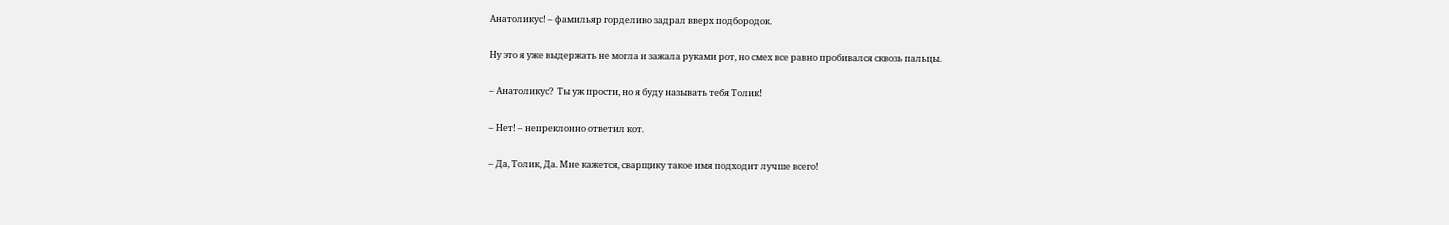Анатоликус! – фамильяр горделиво задрал вверх подбородок.

Ну это я уже выдержать не могла и зажала руками рот, но смех все равно пробивался сквозь пальцы.

– Анатоликус?  Ты уж прости, но я буду называть тебя Толик!

– Нет! – непреклонно ответил кот.

– Да, Толик, Да. Мне кажется, сварщику такое имя подходит лучше всего!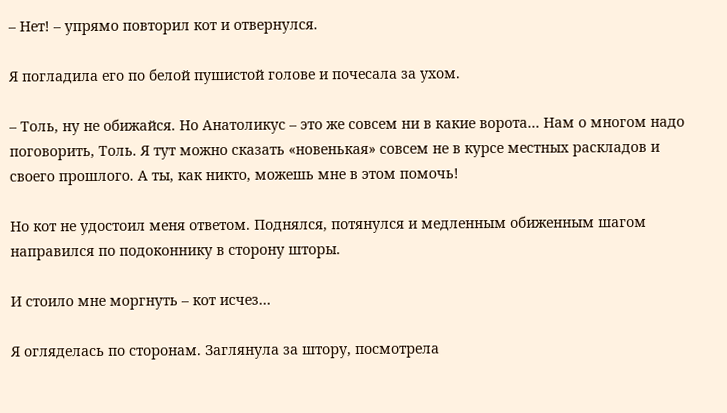– Нет! – упрямо повторил кот и отвернулся.

Я погладила его по белой пушистой голове и почесала за ухом.

– Толь, ну не обижайся. Но Анатоликус – это же совсем ни в какие ворота… Нам о многом надо поговорить, Толь. Я тут можно сказать «новенькая» совсем не в курсе местных раскладов и своего прошлого. А ты, как никто, можешь мне в этом помочь!

Но кот не удостоил меня ответом. Поднялся, потянулся и медленным обиженным шагом направился по подоконнику в сторону шторы.

И стоило мне моргнуть – кот исчез…

Я огляделась по сторонам. Заглянула за штору, посмотрела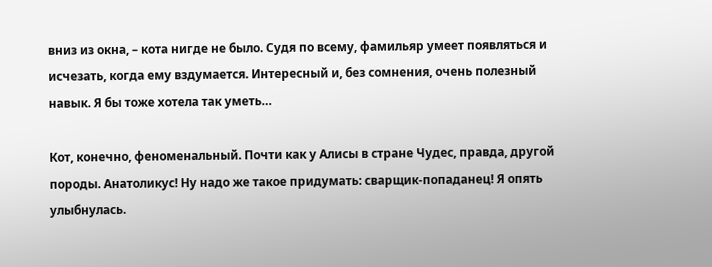вниз из окна, – кота нигде не было. Судя по всему, фамильяр умеет появляться и исчезать, когда ему вздумается. Интересный и, без сомнения, очень полезный навык. Я бы тоже хотела так уметь…

Кот, конечно, феноменальный. Почти как у Алисы в стране Чудес, правда, другой породы. Анатоликус! Ну надо же такое придумать: сварщик-попаданец! Я опять улыбнулась.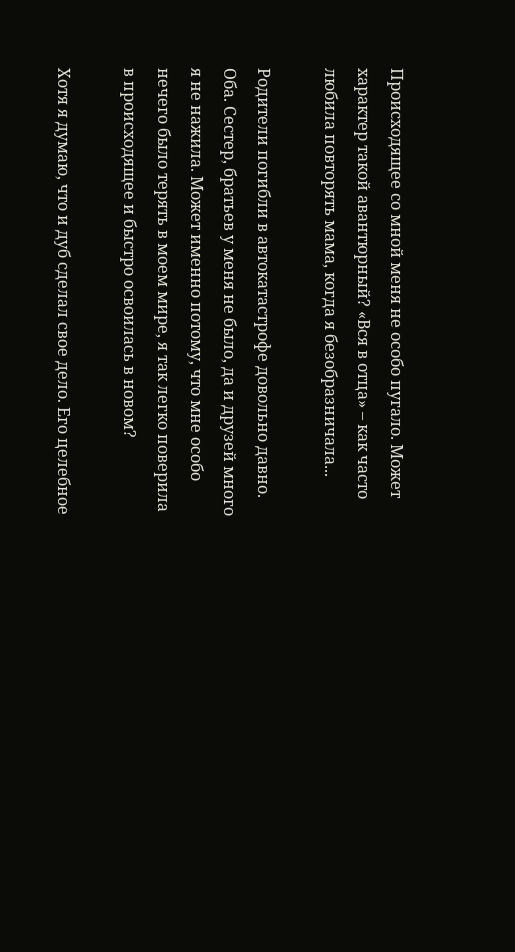Происходящее со мной меня не особо пугало. Может характер такой авантюрный? «Вся в отца» – как часто любила повторять мама, когда я безобразничала...

Родители погибли в автокатастрофе довольно давно. Оба. Сестер, братьев у меня не было, да и друзей много я не нажила. Может именно потому, что мне особо нечего было терять в моем мире, я так легко поверила в происходящее и быстро освоилась в новом?

Хотя я думаю, что и дуб сделал свое дело. Его целебное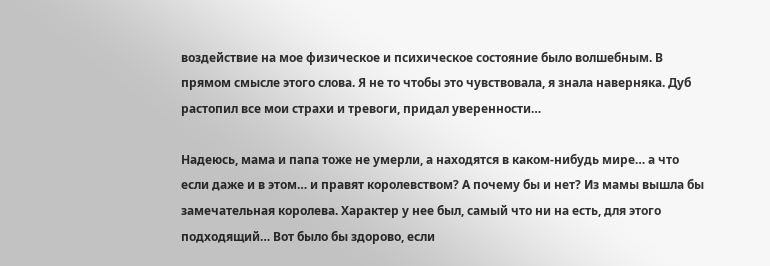воздействие на мое физическое и психическое состояние было волшебным. В прямом смысле этого слова. Я не то чтобы это чувствовала, я знала наверняка. Дуб растопил все мои страхи и тревоги, придал уверенности…

Надеюсь, мама и папа тоже не умерли, а находятся в каком-нибудь мире… а что если даже и в этом… и правят королевством? А почему бы и нет? Из мамы вышла бы замечательная королева. Характер у нее был, самый что ни на есть, для этого подходящий… Вот было бы здорово, если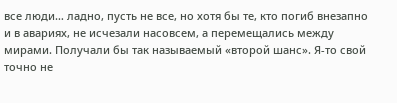все люди… ладно, пусть не все, но хотя бы те, кто погиб внезапно и в авариях, не исчезали насовсем, а перемещались между мирами. Получали бы так называемый «второй шанс». Я-то свой точно не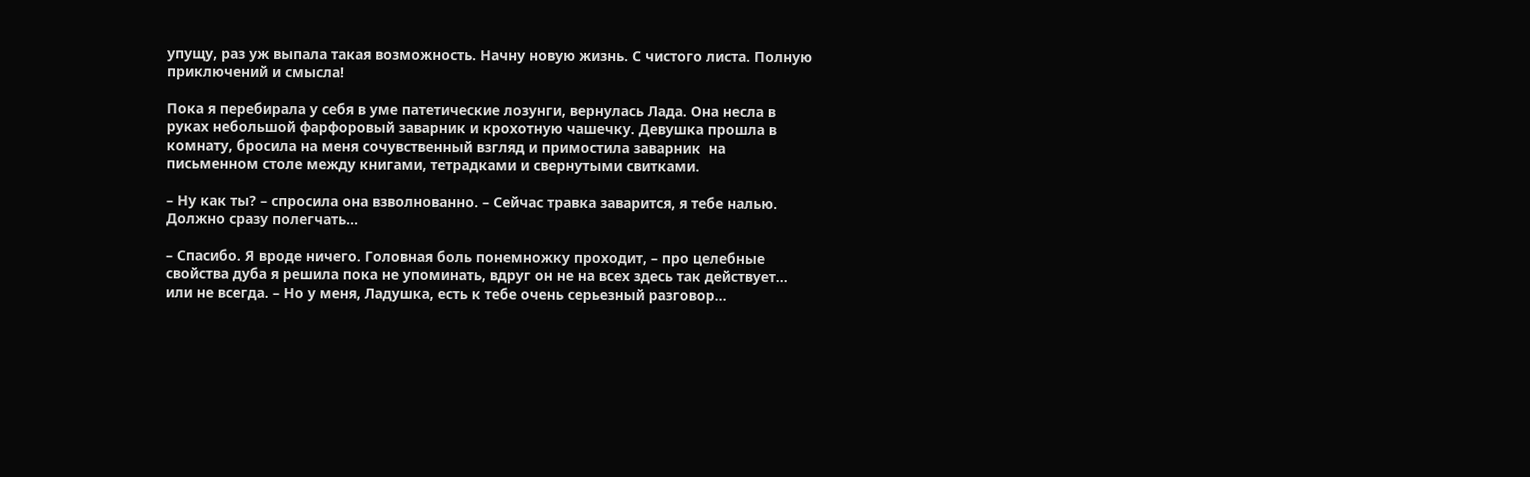упущу, раз уж выпала такая возможность. Начну новую жизнь. С чистого листа. Полную приключений и смысла!

Пока я перебирала у себя в уме патетические лозунги, вернулась Лада. Она несла в руках небольшой фарфоровый заварник и крохотную чашечку. Девушка прошла в комнату, бросила на меня сочувственный взгляд и примостила заварник  на письменном столе между книгами, тетрадками и свернутыми свитками.

– Ну как ты? – спросила она взволнованно. – Сейчас травка заварится, я тебе налью. Должно сразу полегчать…

– Спасибо. Я вроде ничего. Головная боль понемножку проходит, – про целебные свойства дуба я решила пока не упоминать, вдруг он не на всех здесь так действует… или не всегда. – Но у меня, Ладушка, есть к тебе очень серьезный разговор…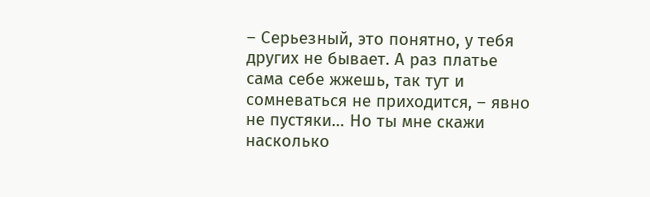– Серьезный, это понятно, у тебя других не бывает. А раз платье сама себе жжешь, так тут и сомневаться не приходится, – явно не пустяки… Но ты мне скажи насколько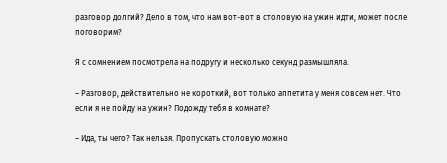разговор долгий? Дело в том, что нам вот-вот в столовую на ужин идти, может после поговорим?

Я с сомнением посмотрела на подругу и несколько секунд размышляла.

– Разговор, действительно не короткий, вот только аппетита у меня совсем нет. Что если я не пойду на ужин? Подожду тебя в комнате?

– Ида, ты чего? Так нельзя. Пропускать столовую можно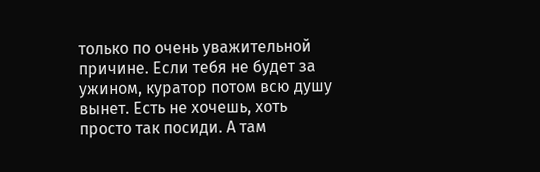только по очень уважительной причине. Если тебя не будет за ужином, куратор потом всю душу вынет. Есть не хочешь, хоть просто так посиди. А там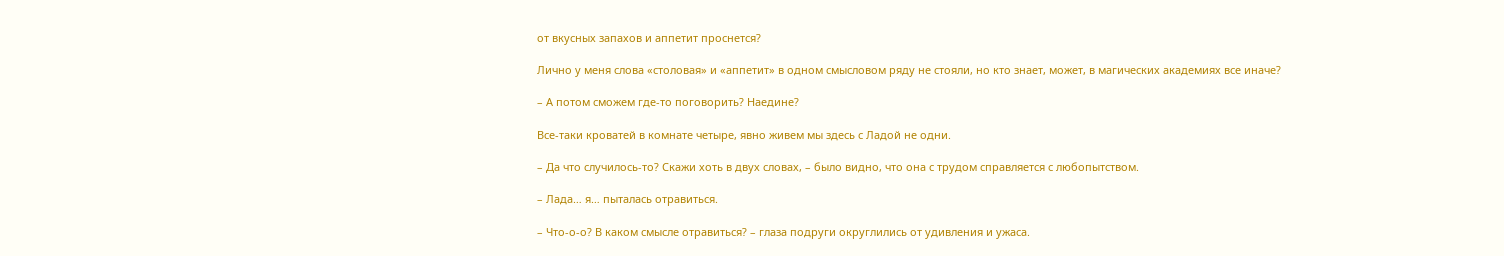от вкусных запахов и аппетит проснется?

Лично у меня слова «столовая» и «аппетит» в одном смысловом ряду не стояли, но кто знает, может, в магических академиях все иначе?

– А потом сможем где-то поговорить? Наедине?

Все-таки кроватей в комнате четыре, явно живем мы здесь с Ладой не одни.

– Да что случилось-то? Скажи хоть в двух словах, – было видно, что она с трудом справляется с любопытством.

– Лада… я… пыталась отравиться.

– Что-о-о? В каком смысле отравиться? – глаза подруги округлились от удивления и ужаса.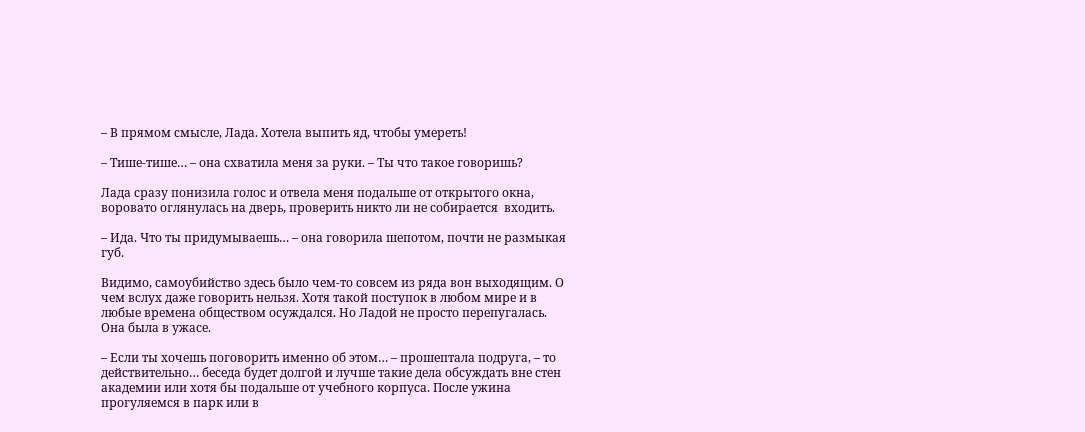– В прямом смысле, Лада. Хотела выпить яд, чтобы умереть!

– Тише-тише… – она схватила меня за руки. – Ты что такое говоришь?

Лада сразу понизила голос и отвела меня подальше от открытого окна, воровато оглянулась на дверь, проверить никто ли не собирается  входить.

– Ида. Что ты придумываешь… – она говорила шепотом, почти не размыкая губ.

Видимо, самоубийство здесь было чем-то совсем из ряда вон выходящим. О чем вслух даже говорить нельзя. Хотя такой поступок в любом мире и в любые времена обществом осуждался. Но Ладой не просто перепугалась. Она была в ужасе.

– Если ты хочешь поговорить именно об этом… – прошептала подруга, – то действительно… беседа будет долгой и лучше такие дела обсуждать вне стен академии или хотя бы подальше от учебного корпуса. После ужина прогуляемся в парк или в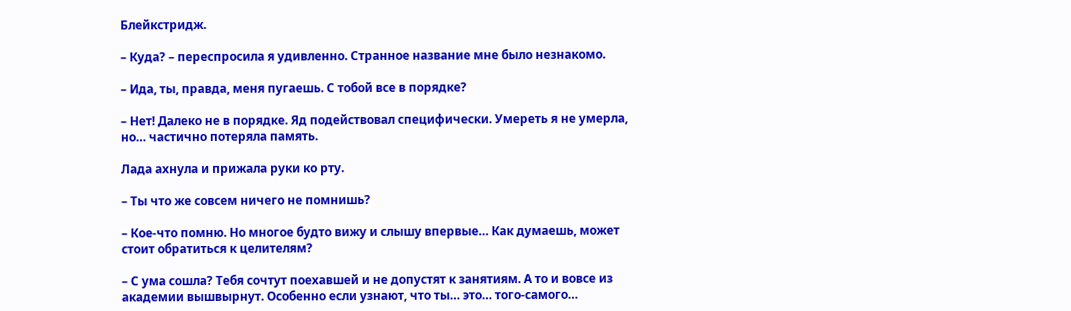Блейкстридж.

– Куда? – переспросила я удивленно. Странное название мне было незнакомо.

– Ида, ты, правда, меня пугаешь. С тобой все в порядке?

– Нет! Далеко не в порядке. Яд подействовал специфически. Умереть я не умерла, но… частично потеряла память.

Лада ахнула и прижала руки ко рту.

– Ты что же совсем ничего не помнишь?

– Кое-что помню. Но многое будто вижу и слышу впервые… Как думаешь, может стоит обратиться к целителям?

– С ума сошла? Тебя сочтут поехавшей и не допустят к занятиям. А то и вовсе из академии вышвырнут. Особенно если узнают, что ты… это… того-самого…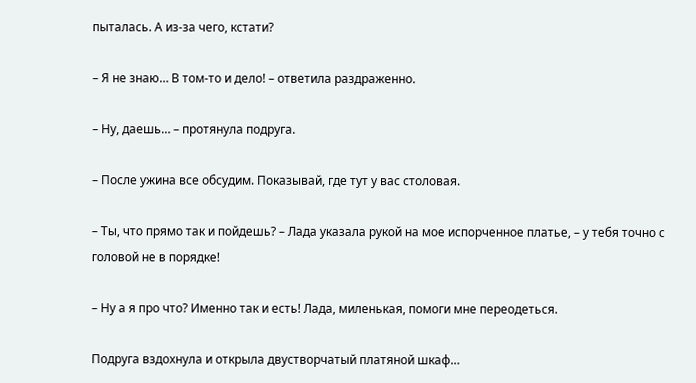пыталась. А из-за чего, кстати?

– Я не знаю… В том-то и дело! – ответила раздраженно.

– Ну, даешь… – протянула подруга.

– После ужина все обсудим. Показывай, где тут у вас столовая.

– Ты, что прямо так и пойдешь? – Лада указала рукой на мое испорченное платье, – у тебя точно с головой не в порядке!

– Ну а я про что? Именно так и есть! Лада, миленькая, помоги мне переодеться.

Подруга вздохнула и открыла двустворчатый платяной шкаф…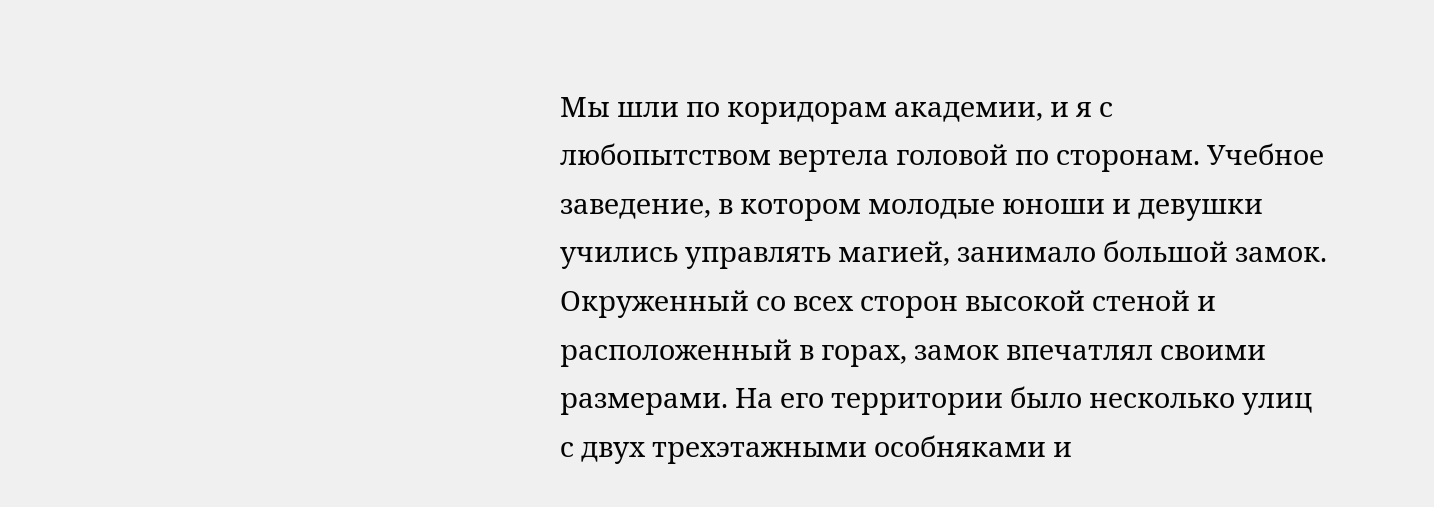Мы шли по коридорам академии, и я с любопытством вертела головой по сторонам. Учебное заведение, в котором молодые юноши и девушки учились управлять магией, занимало большой замок. Окруженный со всех сторон высокой стеной и расположенный в горах, замок впечатлял своими размерами. На его территории было несколько улиц с двух трехэтажными особняками и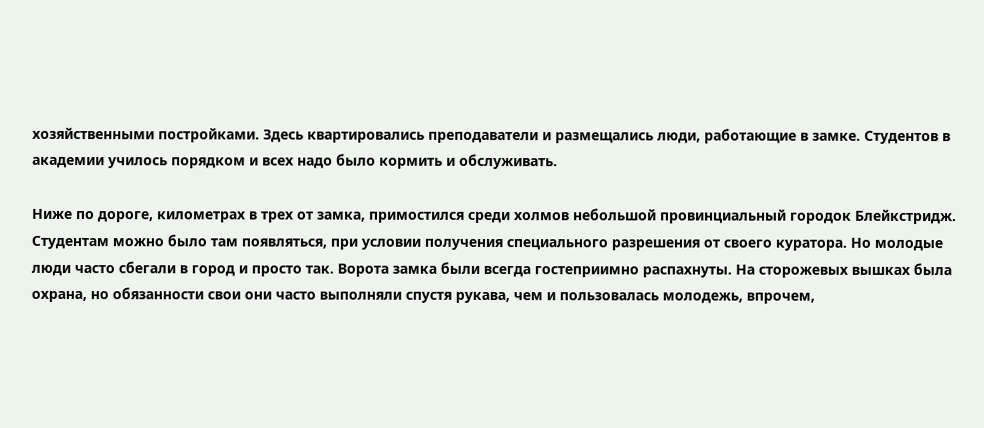хозяйственными постройками. Здесь квартировались преподаватели и размещались люди, работающие в замке. Студентов в академии училось порядком и всех надо было кормить и обслуживать.

Ниже по дороге, километрах в трех от замка, примостился среди холмов небольшой провинциальный городок Блейкстридж. Студентам можно было там появляться, при условии получения специального разрешения от своего куратора. Но молодые люди часто сбегали в город и просто так. Ворота замка были всегда гостеприимно распахнуты. На сторожевых вышках была охрана, но обязанности свои они часто выполняли спустя рукава, чем и пользовалась молодежь, впрочем,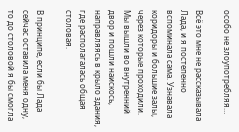особо не злоупотребляя…

Всё это мне не рассказывала Лада, и я постепенно вспоминала сама. Узнавала коридоры и большие залы, через которые проходили. Мы вышли во внутренний двор и пошли наискось, направляясь в крыло здания, где располагалась общая столовая.

В принципе, если бы Лада сейчас оставила меня одну, то до столовой я бы смогла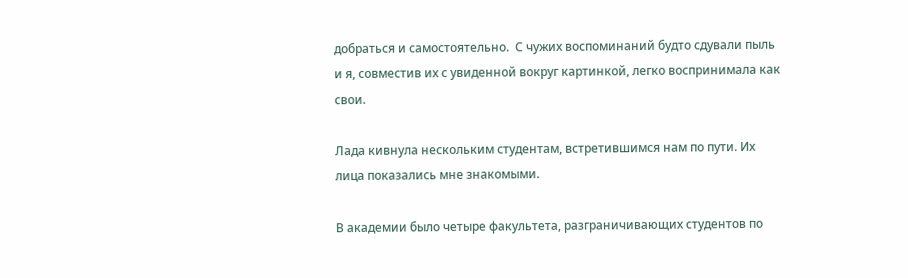добраться и самостоятельно.  С чужих воспоминаний будто сдували пыль и я, совместив их с увиденной вокруг картинкой, легко воспринимала как свои.

Лада кивнула нескольким студентам, встретившимся нам по пути. Их лица показались мне знакомыми.

В академии было четыре факультета, разграничивающих студентов по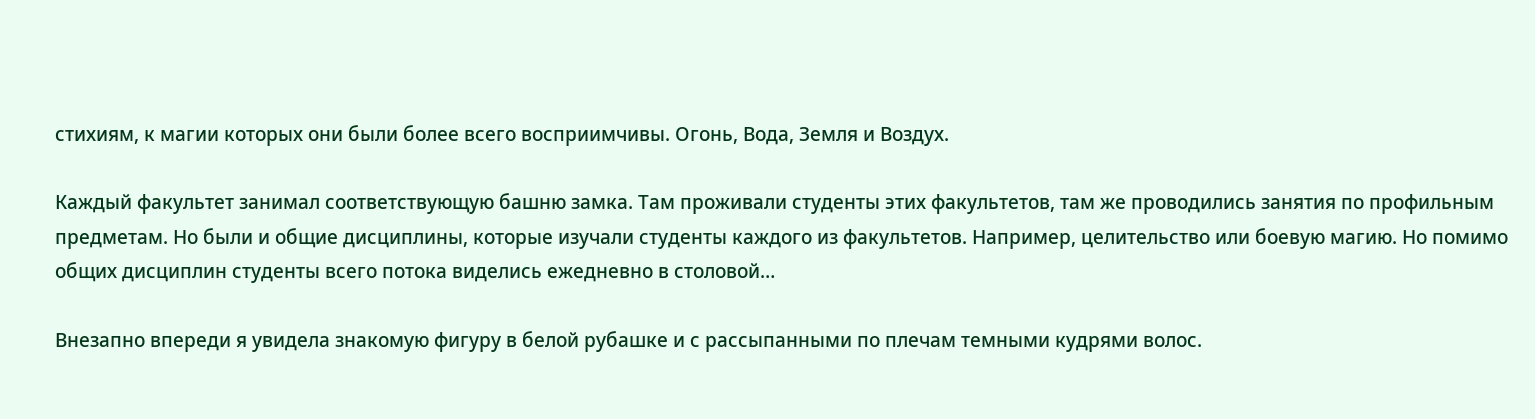стихиям, к магии которых они были более всего восприимчивы. Огонь, Вода, Земля и Воздух.

Каждый факультет занимал соответствующую башню замка. Там проживали студенты этих факультетов, там же проводились занятия по профильным предметам. Но были и общие дисциплины, которые изучали студенты каждого из факультетов. Например, целительство или боевую магию. Но помимо общих дисциплин студенты всего потока виделись ежедневно в столовой…

Внезапно впереди я увидела знакомую фигуру в белой рубашке и с рассыпанными по плечам темными кудрями волос.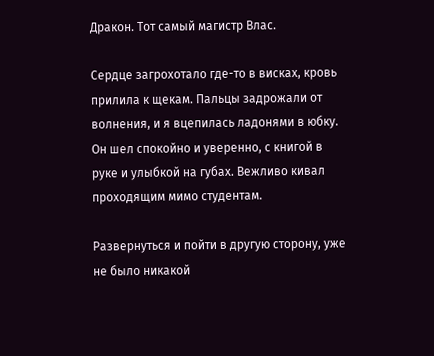Дракон. Тот самый магистр Влас.

Сердце загрохотало где-то в висках, кровь прилила к щекам. Пальцы задрожали от волнения, и я вцепилась ладонями в юбку. Он шел спокойно и уверенно, с книгой в руке и улыбкой на губах. Вежливо кивал проходящим мимо студентам.

Развернуться и пойти в другую сторону, уже не было никакой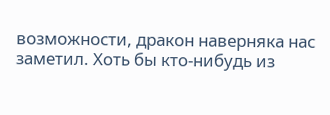возможности, дракон наверняка нас заметил. Хоть бы кто-нибудь из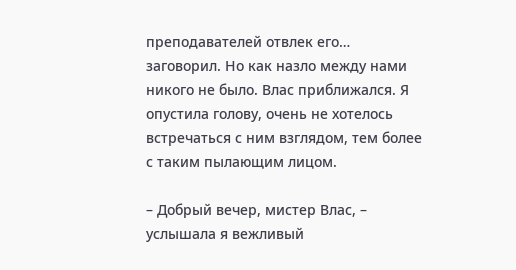преподавателей отвлек его… заговорил. Но как назло между нами никого не было. Влас приближался. Я опустила голову, очень не хотелось встречаться с ним взглядом, тем более с таким пылающим лицом.

– Добрый вечер, мистер Влас, – услышала я вежливый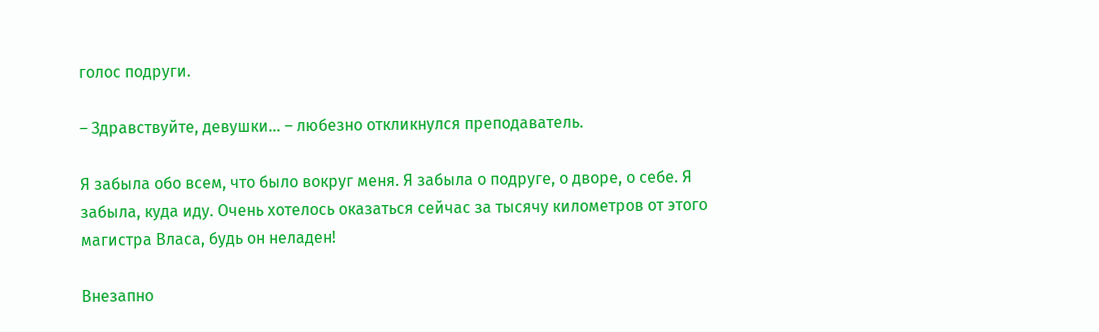голос подруги.

– Здравствуйте, девушки… – любезно откликнулся преподаватель.

Я забыла обо всем, что было вокруг меня. Я забыла о подруге, о дворе, о себе. Я забыла, куда иду. Очень хотелось оказаться сейчас за тысячу километров от этого магистра Власа, будь он неладен!

Внезапно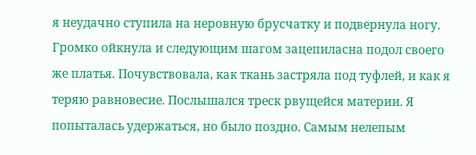я неудачно ступила на неровную брусчатку и подвернула ногу. Громко ойкнула и следующим шагом зацепиласна подол своего же платья. Почувствовала, как ткань застряла под туфлей, и как я теряю равновесие. Послышался треск рвущейся материи. Я попыталась удержаться, но было поздно. Самым нелепым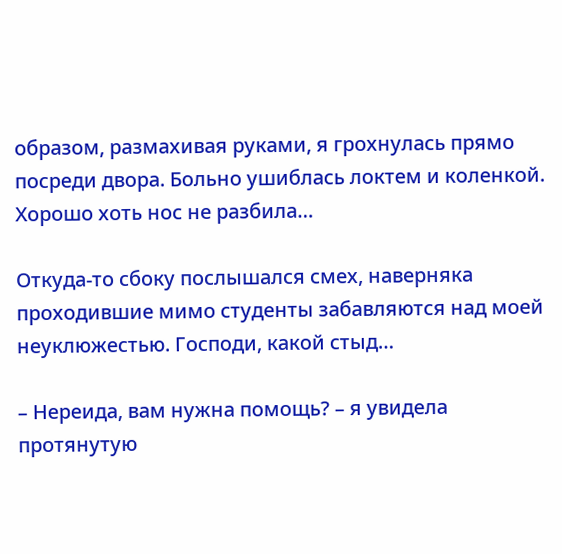образом, размахивая руками, я грохнулась прямо посреди двора. Больно ушиблась локтем и коленкой. Хорошо хоть нос не разбила…

Откуда-то сбоку послышался смех, наверняка проходившие мимо студенты забавляются над моей неуклюжестью. Господи, какой стыд…

– Нереида, вам нужна помощь? – я увидела протянутую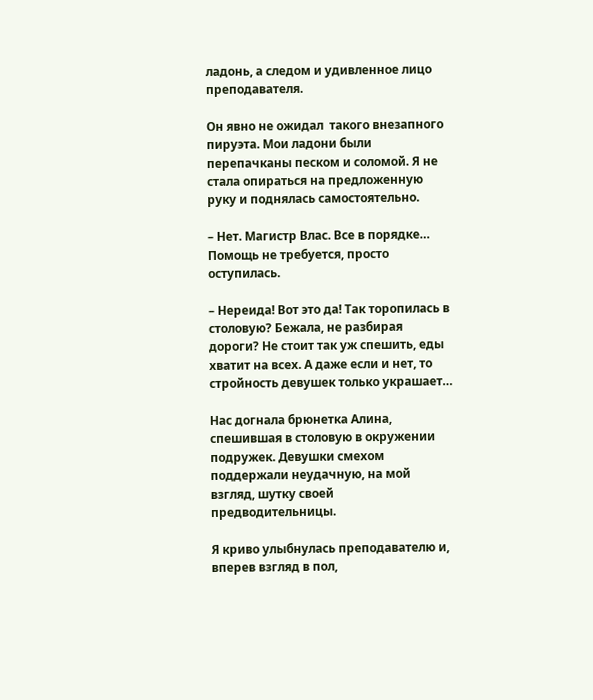ладонь, а следом и удивленное лицо преподавателя.

Он явно не ожидал  такого внезапного пируэта. Мои ладони были перепачканы песком и соломой. Я не стала опираться на предложенную руку и поднялась самостоятельно.

– Нет. Магистр Влас. Все в порядке… Помощь не требуется, просто оступилась.

– Нереида! Вот это да! Так торопилась в столовую? Бежала, не разбирая дороги? Не стоит так уж спешить, еды хватит на всех. А даже если и нет, то стройность девушек только украшает…

Нас догнала брюнетка Алина, спешившая в столовую в окружении подружек. Девушки смехом поддержали неудачную, на мой взгляд, шутку своей предводительницы.

Я криво улыбнулась преподавателю и, вперев взгляд в пол,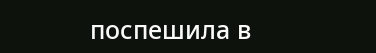поспешила в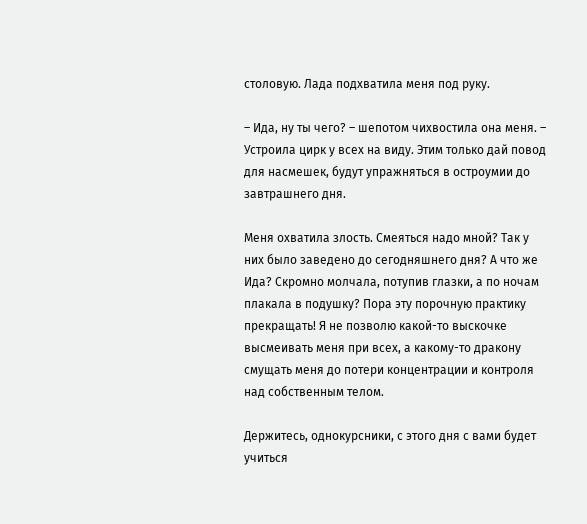столовую. Лада подхватила меня под руку.

– Ида, ну ты чего? – шепотом чихвостила она меня. – Устроила цирк у всех на виду. Этим только дай повод для насмешек, будут упражняться в остроумии до завтрашнего дня.

Меня охватила злость. Смеяться надо мной? Так у них было заведено до сегодняшнего дня? А что же Ида? Скромно молчала, потупив глазки, а по ночам плакала в подушку? Пора эту порочную практику прекращать! Я не позволю какой-то выскочке высмеивать меня при всех, а какому-то дракону смущать меня до потери концентрации и контроля над собственным телом.

Держитесь, однокурсники, с этого дня с вами будет учиться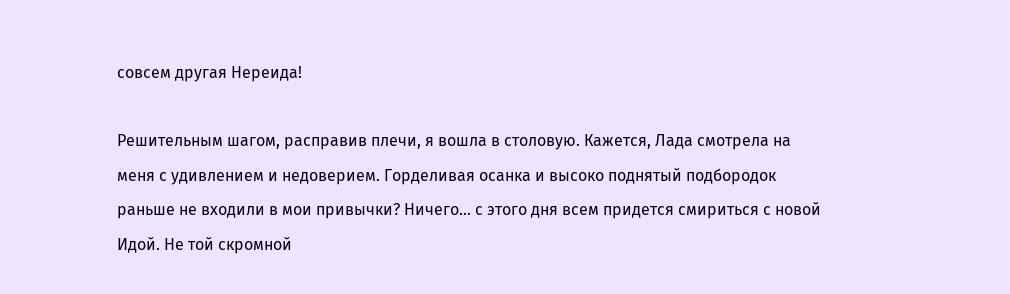совсем другая Нереида!

Решительным шагом, расправив плечи, я вошла в столовую. Кажется, Лада смотрела на меня с удивлением и недоверием. Горделивая осанка и высоко поднятый подбородок раньше не входили в мои привычки? Ничего… с этого дня всем придется смириться с новой Идой. Не той скромной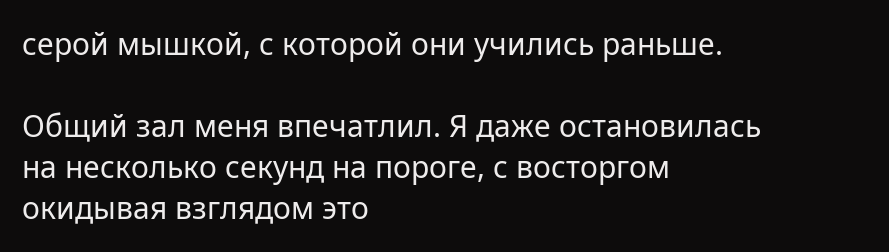серой мышкой, с которой они учились раньше.

Общий зал меня впечатлил. Я даже остановилась на несколько секунд на пороге, с восторгом окидывая взглядом это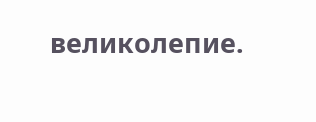великолепие.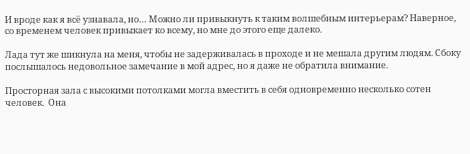И вроде как я всё узнавала, но… Можно ли привыкнуть к таким волшебным интерьерам? Наверное, со временем человек привыкает ко всему, но мне до этого еще далеко.

Лада тут же шикнула на меня, чтобы не задерживалась в проходе и не мешала другим людям. Сбоку послышалось недовольное замечание в мой адрес, но я даже не обратила внимание.

Просторная зала с высокими потолками могла вместить в себя одновременно несколько сотен человек.  Она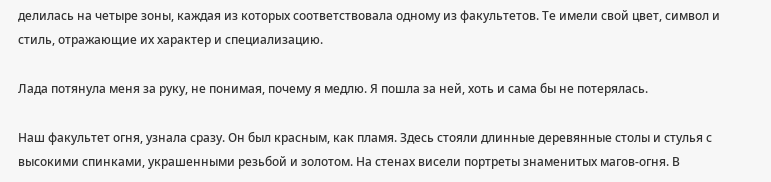делилась на четыре зоны, каждая из которых соответствовала одному из факультетов. Те имели свой цвет, символ и стиль, отражающие их характер и специализацию.

Лада потянула меня за руку, не понимая, почему я медлю. Я пошла за ней, хоть и сама бы не потерялась.

Наш факультет огня, узнала сразу. Он был красным, как пламя. Здесь стояли длинные деревянные столы и стулья с высокими спинками, украшенными резьбой и золотом. На стенах висели портреты знаменитых магов-огня. В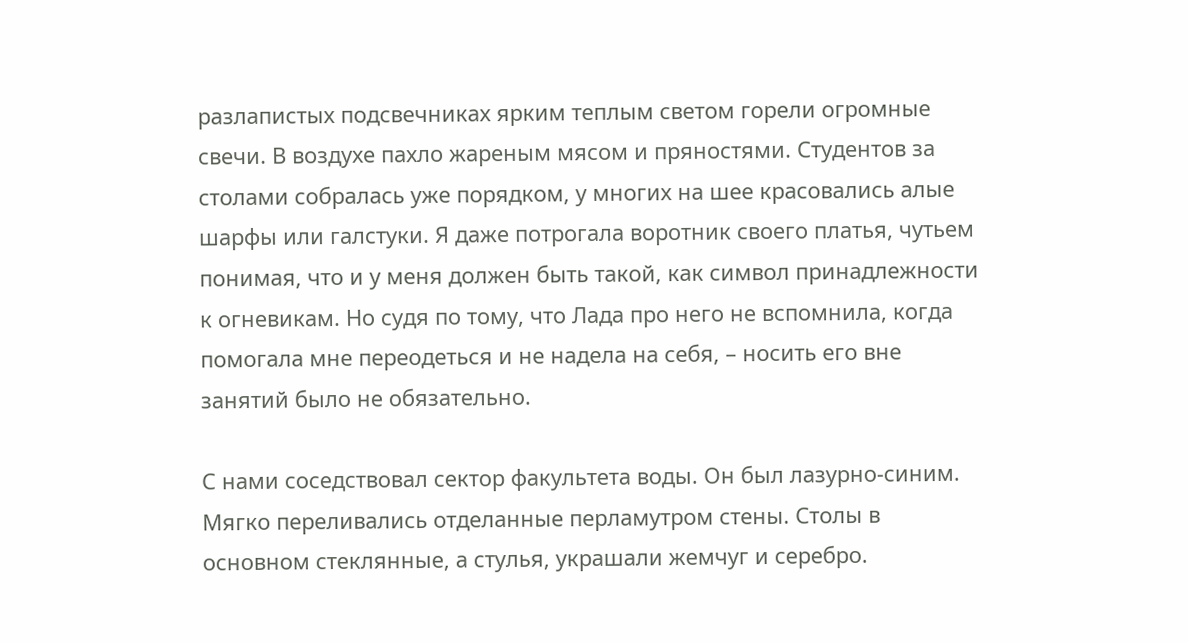разлапистых подсвечниках ярким теплым светом горели огромные свечи. В воздухе пахло жареным мясом и пряностями. Студентов за столами собралась уже порядком, у многих на шее красовались алые шарфы или галстуки. Я даже потрогала воротник своего платья, чутьем понимая, что и у меня должен быть такой, как символ принадлежности к огневикам. Но судя по тому, что Лада про него не вспомнила, когда помогала мне переодеться и не надела на себя, – носить его вне занятий было не обязательно.

С нами соседствовал сектор факультета воды. Он был лазурно-синим. Мягко переливались отделанные перламутром стены. Столы в основном стеклянные, а стулья, украшали жемчуг и серебро.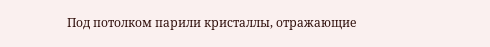Под потолком парили кристаллы, отражающие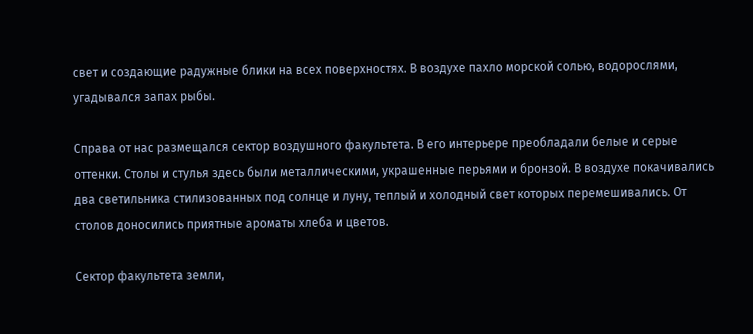свет и создающие радужные блики на всех поверхностях. В воздухе пахло морской солью, водорослями, угадывался запах рыбы.

Справа от нас размещался сектор воздушного факультета. В его интерьере преобладали белые и серые оттенки. Столы и стулья здесь были металлическими, украшенные перьями и бронзой. В воздухе покачивались два светильника стилизованных под солнце и луну, теплый и холодный свет которых перемешивались. От столов доносились приятные ароматы хлеба и цветов.

Сектор факультета земли,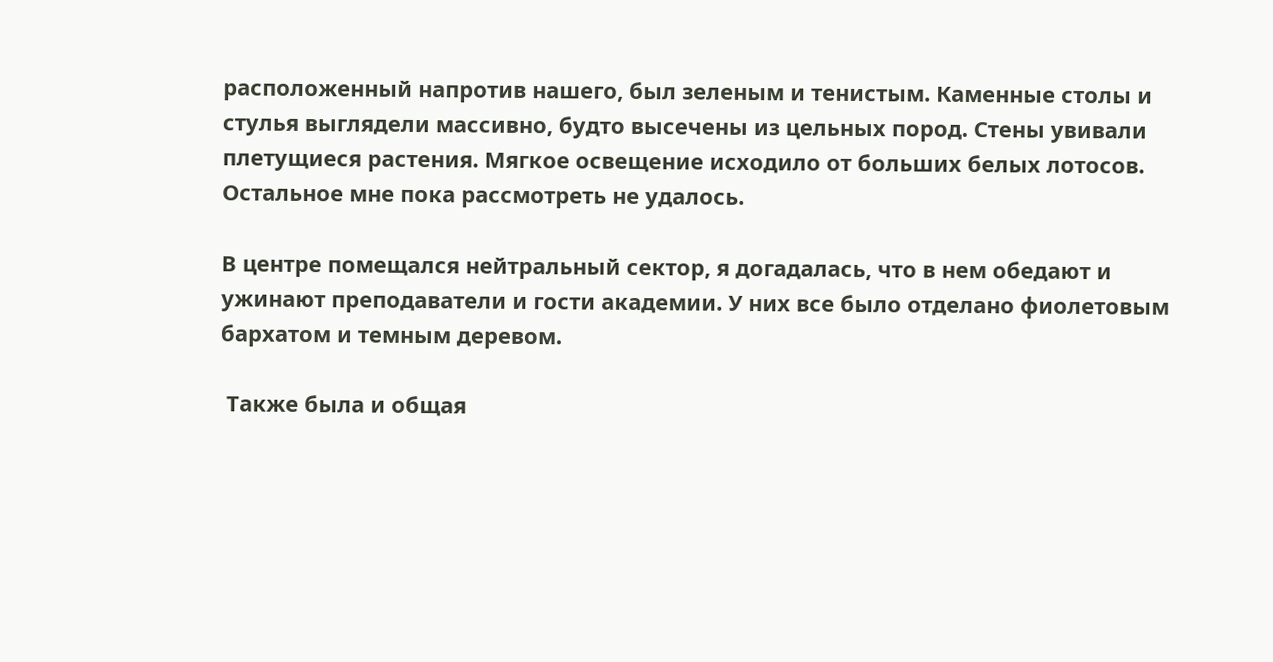расположенный напротив нашего, был зеленым и тенистым. Каменные столы и стулья выглядели массивно, будто высечены из цельных пород. Стены увивали плетущиеся растения. Мягкое освещение исходило от больших белых лотосов. Остальное мне пока рассмотреть не удалось.

В центре помещался нейтральный сектор, я догадалась, что в нем обедают и ужинают преподаватели и гости академии. У них все было отделано фиолетовым бархатом и темным деревом.

 Также была и общая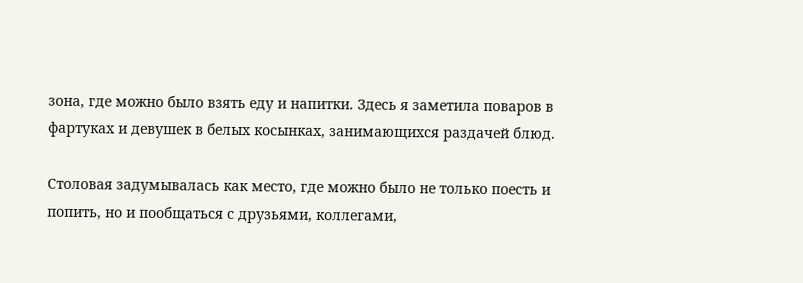зона, где можно было взять еду и напитки. Здесь я заметила поваров в фартуках и девушек в белых косынках, занимающихся раздачей блюд.

Столовая задумывалась как место, где можно было не только поесть и попить, но и пообщаться с друзьями, коллегами,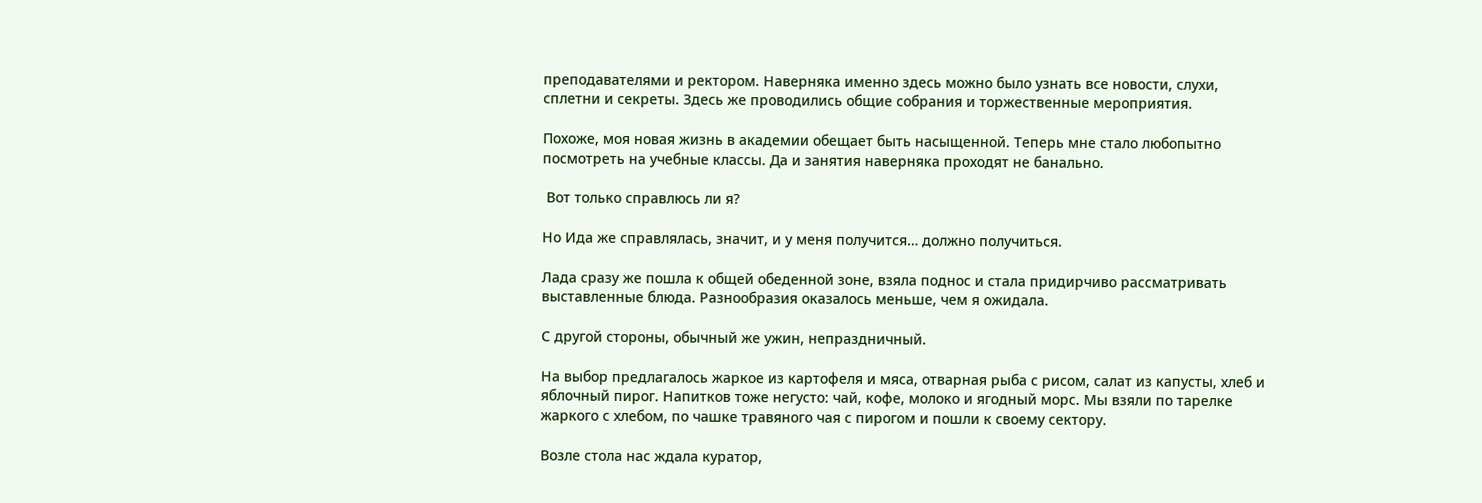преподавателями и ректором. Наверняка именно здесь можно было узнать все новости, слухи, сплетни и секреты. Здесь же проводились общие собрания и торжественные мероприятия.

Похоже, моя новая жизнь в академии обещает быть насыщенной. Теперь мне стало любопытно посмотреть на учебные классы. Да и занятия наверняка проходят не банально.

 Вот только справлюсь ли я?

Но Ида же справлялась, значит, и у меня получится… должно получиться.

Лада сразу же пошла к общей обеденной зоне, взяла поднос и стала придирчиво рассматривать выставленные блюда. Разнообразия оказалось меньше, чем я ожидала.

С другой стороны, обычный же ужин, непраздничный.

На выбор предлагалось жаркое из картофеля и мяса, отварная рыба с рисом, салат из капусты, хлеб и яблочный пирог. Напитков тоже негусто: чай, кофе, молоко и ягодный морс. Мы взяли по тарелке жаркого с хлебом, по чашке травяного чая с пирогом и пошли к своему сектору.

Возле стола нас ждала куратор,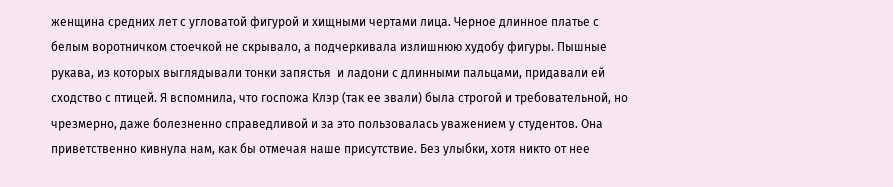женщина средних лет с угловатой фигурой и хищными чертами лица. Черное длинное платье с белым воротничком стоечкой не скрывало, а подчеркивала излишнюю худобу фигуры. Пышные рукава, из которых выглядывали тонки запястья  и ладони с длинными пальцами, придавали ей сходство с птицей. Я вспомнила, что госпожа Клэр (так ее звали) была строгой и требовательной, но чрезмерно, даже болезненно справедливой и за это пользовалась уважением у студентов. Она приветственно кивнула нам, как бы отмечая наше присутствие. Без улыбки, хотя никто от нее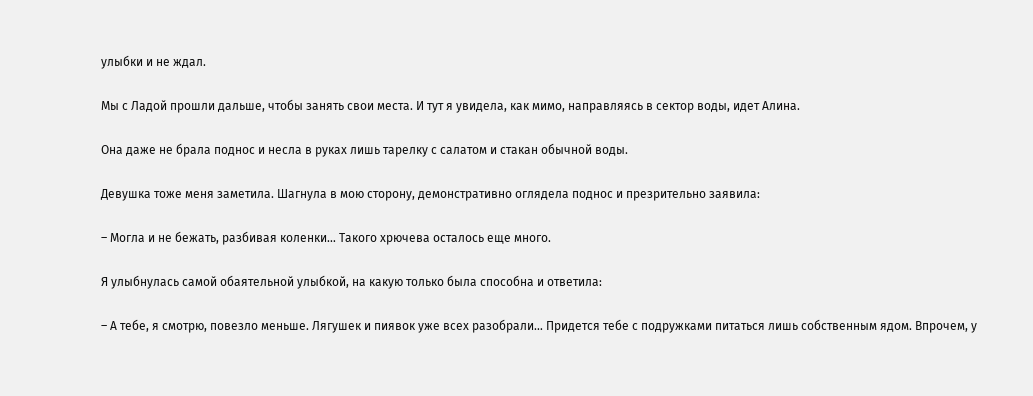улыбки и не ждал.

Мы с Ладой прошли дальше, чтобы занять свои места. И тут я увидела, как мимо, направляясь в сектор воды, идет Алина.

Она даже не брала поднос и несла в руках лишь тарелку с салатом и стакан обычной воды.

Девушка тоже меня заметила. Шагнула в мою сторону, демонстративно оглядела поднос и презрительно заявила:

– Могла и не бежать, разбивая коленки… Такого хрючева осталось еще много.

Я улыбнулась самой обаятельной улыбкой, на какую только была способна и ответила:

– А тебе, я смотрю, повезло меньше. Лягушек и пиявок уже всех разобрали… Придется тебе с подружками питаться лишь собственным ядом. Впрочем, у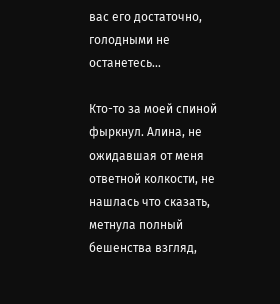вас его достаточно, голодными не останетесь…

Кто-то за моей спиной фыркнул. Алина, не ожидавшая от меня ответной колкости, не нашлась что сказать, метнула полный бешенства взгляд,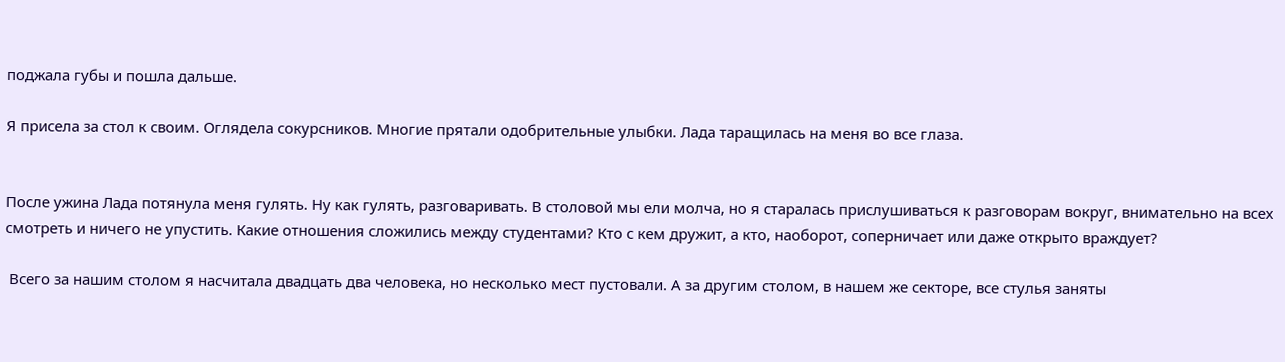поджала губы и пошла дальше.

Я присела за стол к своим. Оглядела сокурсников. Многие прятали одобрительные улыбки. Лада таращилась на меня во все глаза.


После ужина Лада потянула меня гулять. Ну как гулять, разговаривать. В столовой мы ели молча, но я старалась прислушиваться к разговорам вокруг, внимательно на всех смотреть и ничего не упустить. Какие отношения сложились между студентами? Кто с кем дружит, а кто, наоборот, соперничает или даже открыто враждует?

 Всего за нашим столом я насчитала двадцать два человека, но несколько мест пустовали. А за другим столом, в нашем же секторе, все стулья заняты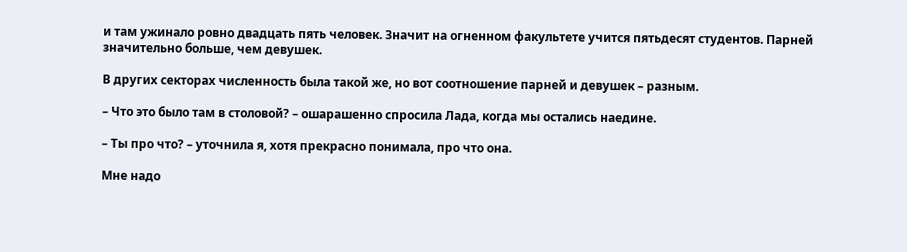и там ужинало ровно двадцать пять человек. Значит на огненном факультете учится пятьдесят студентов. Парней значительно больше, чем девушек.

В других секторах численность была такой же, но вот соотношение парней и девушек – разным.

– Что это было там в столовой? – ошарашенно спросила Лада, когда мы остались наедине.

– Ты про что? – уточнила я, хотя прекрасно понимала, про что она.

Мне надо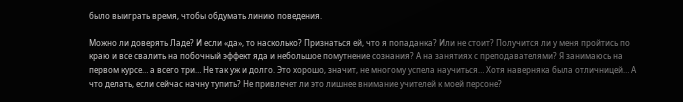было выиграть время, чтобы обдумать линию поведения.

Можно ли доверять Ладе? И если «да», то насколько? Признаться ей, что я попаданка? Или не стоит? Получится ли у меня пройтись по краю и все свалить на побочный эффект яда и небольшое помутнение сознания? А на занятиях с преподавателями? Я занимаюсь на первом курсе… а всего три… Не так уж и долго. Это хорошо, значит, не многому успела научиться… Хотя наверняка была отличницей… А что делать, если сейчас начну тупить? Не привлечет ли это лишнее внимание учителей к моей персоне?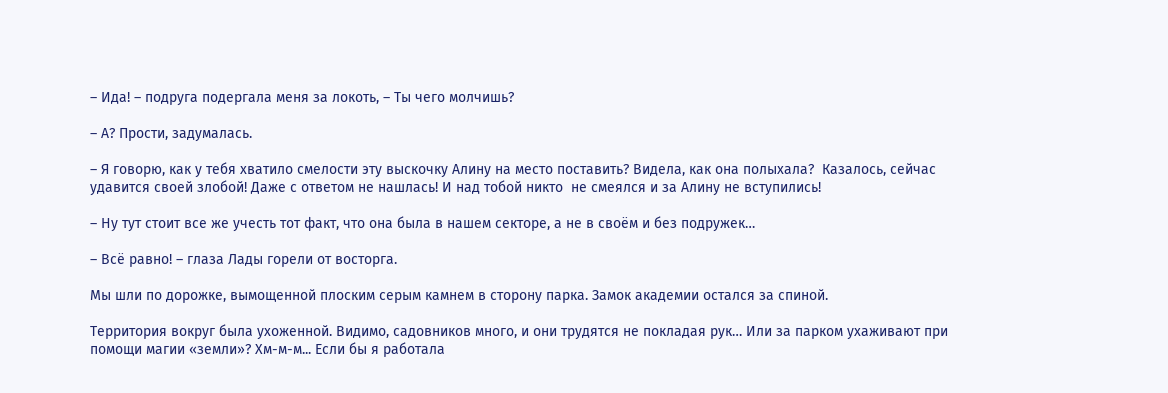– Ида! – подруга подергала меня за локоть, – Ты чего молчишь?

– А? Прости, задумалась.

– Я говорю, как у тебя хватило смелости эту выскочку Алину на место поставить? Видела, как она полыхала?  Казалось, сейчас удавится своей злобой! Даже с ответом не нашлась! И над тобой никто  не смеялся и за Алину не вступились!

– Ну тут стоит все же учесть тот факт, что она была в нашем секторе, а не в своём и без подружек…

– Всё равно! – глаза Лады горели от восторга.

Мы шли по дорожке, вымощенной плоским серым камнем в сторону парка. Замок академии остался за спиной.

Территория вокруг была ухоженной. Видимо, садовников много, и они трудятся не покладая рук… Или за парком ухаживают при помощи магии «земли»? Хм-м-м... Если бы я работала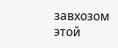завхозом этой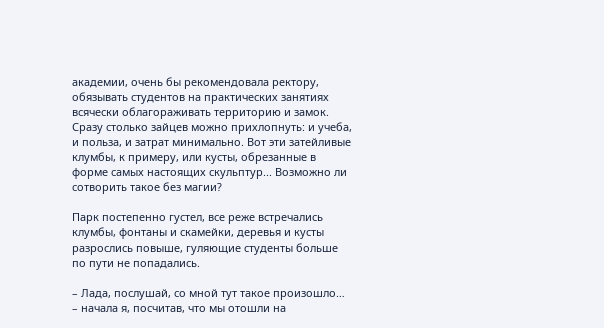академии, очень бы рекомендовала ректору, обязывать студентов на практических занятиях всячески облагораживать территорию и замок. Сразу столько зайцев можно прихлопнуть: и учеба, и польза, и затрат минимально. Вот эти затейливые клумбы, к примеру, или кусты, обрезанные в форме самых настоящих скульптур... Возможно ли сотворить такое без магии?

Парк постепенно густел, все реже встречались клумбы, фонтаны и скамейки, деревья и кусты разрослись повыше, гуляющие студенты больше по пути не попадались.

– Лада, послушай, со мной тут такое произошло… – начала я, посчитав, что мы отошли на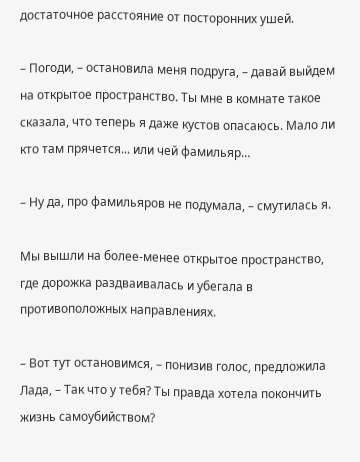достаточное расстояние от посторонних ушей.

– Погоди, – остановила меня подруга, – давай выйдем на открытое пространство. Ты мне в комнате такое сказала, что теперь я даже кустов опасаюсь. Мало ли кто там прячется... или чей фамильяр…

– Ну да, про фамильяров не подумала, – смутилась я.

Мы вышли на более-менее открытое пространство, где дорожка раздваивалась и убегала в противоположных направлениях.

– Вот тут остановимся, – понизив голос, предложила Лада, – Так что у тебя? Ты правда хотела покончить жизнь самоубийством?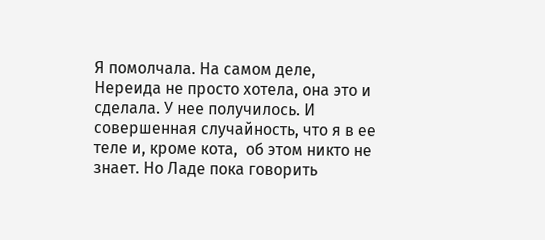Я помолчала. На самом деле, Нереида не просто хотела, она это и сделала. У нее получилось. И совершенная случайность, что я в ее теле и, кроме кота,  об этом никто не знает. Но Ладе пока говорить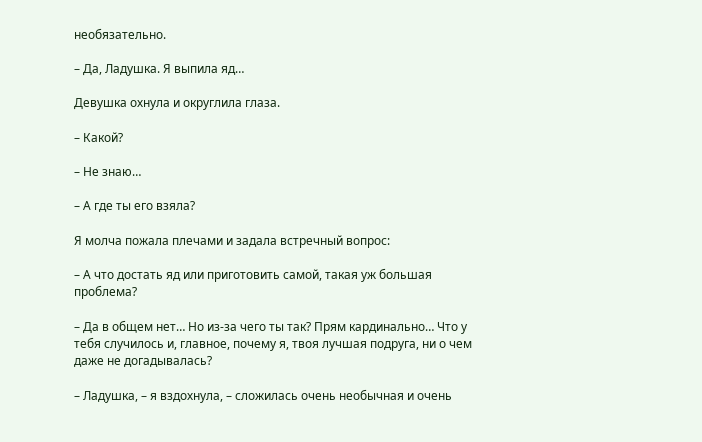необязательно.

– Да, Ладушка. Я выпила яд…

Девушка охнула и округлила глаза.

– Какой?

– Не знаю…

– А где ты его взяла?

Я молча пожала плечами и задала встречный вопрос:

– А что достать яд или приготовить самой, такая уж большая проблема?

– Да в общем нет… Но из-за чего ты так? Прям кардинально… Что у тебя случилось и, главное, почему я, твоя лучшая подруга, ни о чем даже не догадывалась?

– Ладушка, – я вздохнула, – сложилась очень необычная и очень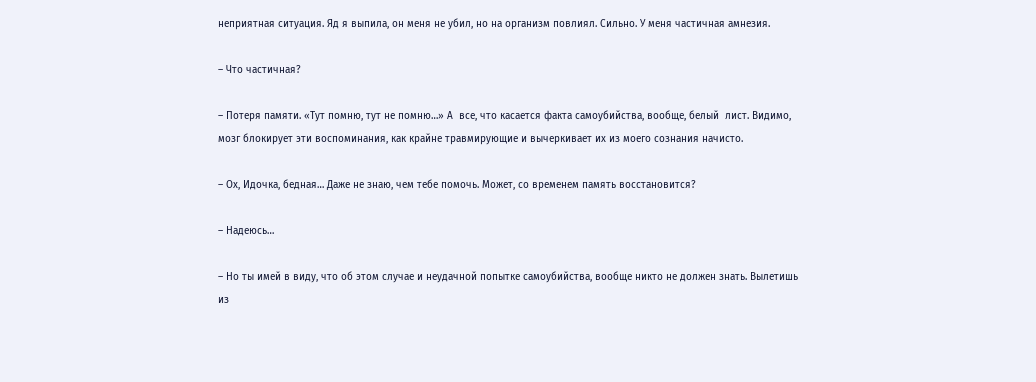неприятная ситуация. Яд я выпила, он меня не убил, но на организм повлиял. Сильно. У меня частичная амнезия.

– Что частичная?

– Потеря памяти. «Тут помню, тут не помню…» А  все, что касается факта самоубийства, вообще, белый  лист. Видимо, мозг блокирует эти воспоминания, как крайне травмирующие и вычеркивает их из моего сознания начисто.

– Ох, Идочка, бедная… Даже не знаю, чем тебе помочь. Может, со временем память восстановится?

– Надеюсь…

– Но ты имей в виду, что об этом случае и неудачной попытке самоубийства, вообще никто не должен знать. Вылетишь из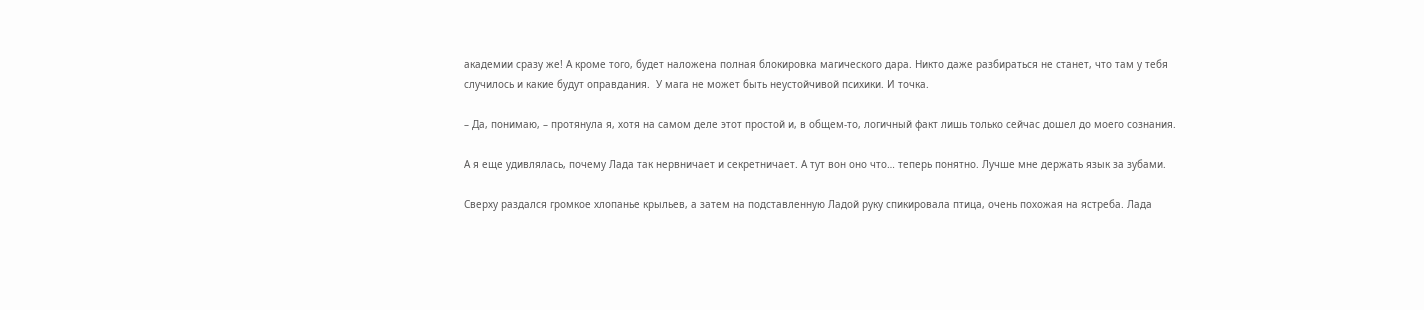академии сразу же! А кроме того, будет наложена полная блокировка магического дара. Никто даже разбираться не станет, что там у тебя случилось и какие будут оправдания.  У мага не может быть неустойчивой психики. И точка.

– Да, понимаю, – протянула я, хотя на самом деле этот простой и, в общем-то, логичный факт лишь только сейчас дошел до моего сознания.

А я еще удивлялась, почему Лада так нервничает и секретничает. А тут вон оно что… теперь понятно. Лучше мне держать язык за зубами.

Сверху раздался громкое хлопанье крыльев, а затем на подставленную Ладой руку спикировала птица, очень похожая на ястреба. Лада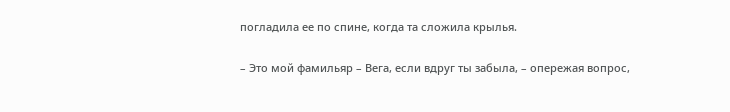погладила ее по спине, когда та сложила крылья.

– Это мой фамильяр – Вега, если вдруг ты забыла, – опережая вопрос,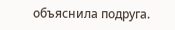объяснила подруга.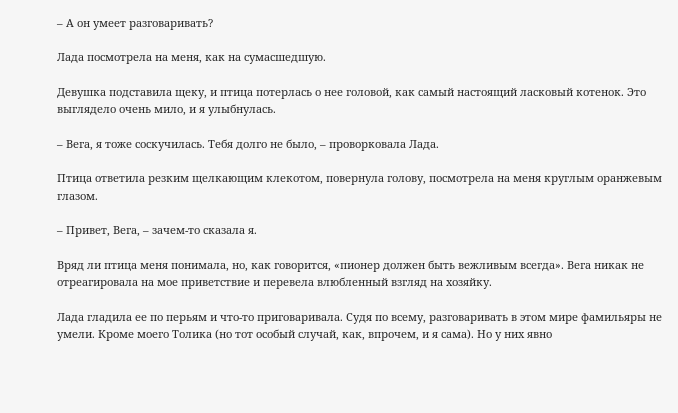– А он умеет разговаривать?

Лада посмотрела на меня, как на сумасшедшую.

Девушка подставила щеку, и птица потерлась о нее головой, как самый настоящий ласковый котенок. Это выглядело очень мило, и я улыбнулась.

– Вега, я тоже соскучилась. Тебя долго не было, – проворковала Лада.

Птица ответила резким щелкающим клекотом, повернула голову, посмотрела на меня круглым оранжевым глазом.

– Привет, Вега, – зачем-то сказала я.

Вряд ли птица меня понимала, но, как говорится, «пионер должен быть вежливым всегда». Вега никак не отреагировала на мое приветствие и перевела влюбленный взгляд на хозяйку.

Лада гладила ее по перьям и что-то приговаривала. Судя по всему, разговаривать в этом мире фамильяры не умели. Кроме моего Толика (но тот особый случай, как, впрочем, и я сама). Но у них явно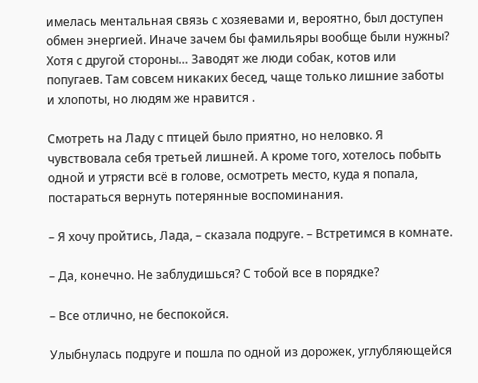имелась ментальная связь с хозяевами и, вероятно, был доступен обмен энергией. Иначе зачем бы фамильяры вообще были нужны? Хотя с другой стороны… Заводят же люди собак, котов или попугаев. Там совсем никаких бесед, чаще только лишние заботы и хлопоты, но людям же нравится .

Смотреть на Ладу с птицей было приятно, но неловко. Я чувствовала себя третьей лишней. А кроме того, хотелось побыть одной и утрясти всё в голове, осмотреть место, куда я попала, постараться вернуть потерянные воспоминания.

– Я хочу пройтись, Лада, – сказала подруге. – Встретимся в комнате.

– Да, конечно. Не заблудишься? С тобой все в порядке?

– Все отлично, не беспокойся.

Улыбнулась подруге и пошла по одной из дорожек, углубляющейся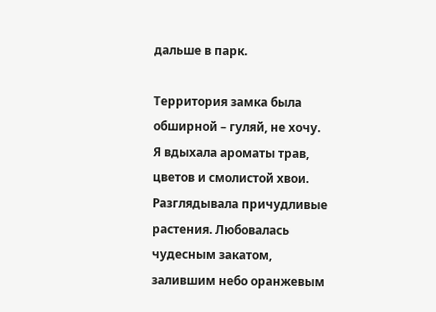дальше в парк.

Территория замка была обширной – гуляй, не хочу. Я вдыхала ароматы трав, цветов и смолистой хвои. Разглядывала причудливые растения. Любовалась чудесным закатом, залившим небо оранжевым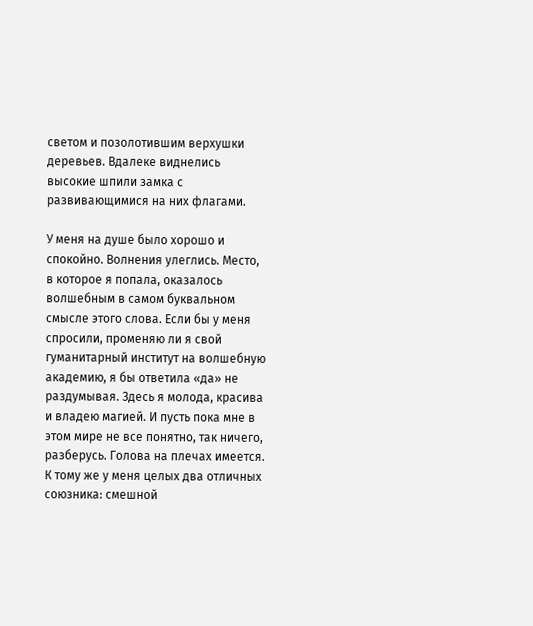светом и позолотившим верхушки деревьев. Вдалеке виднелись высокие шпили замка с развивающимися на них флагами.

У меня на душе было хорошо и спокойно. Волнения улеглись. Место, в которое я попала, оказалось волшебным в самом буквальном смысле этого слова. Если бы у меня спросили, променяю ли я свой гуманитарный институт на волшебную академию, я бы ответила «да» не раздумывая. Здесь я молода, красива и владею магией. И пусть пока мне в этом мире не все понятно, так ничего, разберусь. Голова на плечах имеется. К тому же у меня целых два отличных союзника: смешной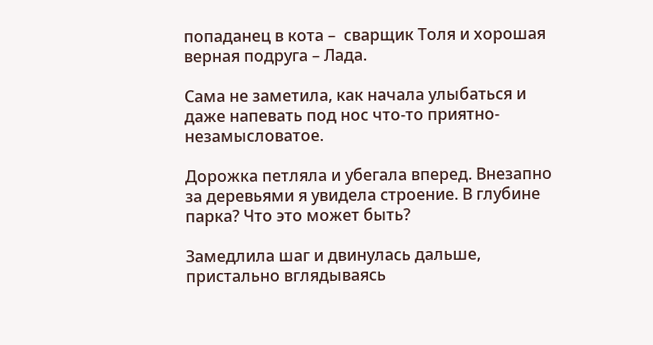попаданец в кота –  сварщик Толя и хорошая верная подруга – Лада.

Сама не заметила, как начала улыбаться и даже напевать под нос что-то приятно-незамысловатое.

Дорожка петляла и убегала вперед. Внезапно за деревьями я увидела строение. В глубине парка? Что это может быть?

Замедлила шаг и двинулась дальше, пристально вглядываясь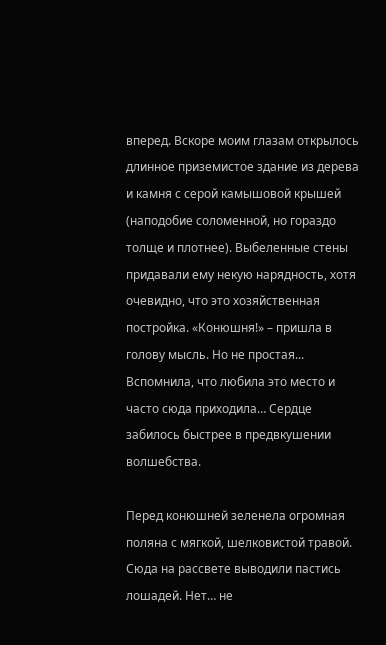вперед. Вскоре моим глазам открылось длинное приземистое здание из дерева и камня с серой камышовой крышей (наподобие соломенной, но гораздо толще и плотнее). Выбеленные стены придавали ему некую нарядность, хотя очевидно, что это хозяйственная постройка. «Конюшня!» – пришла в голову мысль. Но не простая... Вспомнила, что любила это место и часто сюда приходила… Сердце забилось быстрее в предвкушении волшебства.

Перед конюшней зеленела огромная поляна с мягкой, шелковистой травой. Сюда на рассвете выводили пастись лошадей. Нет… не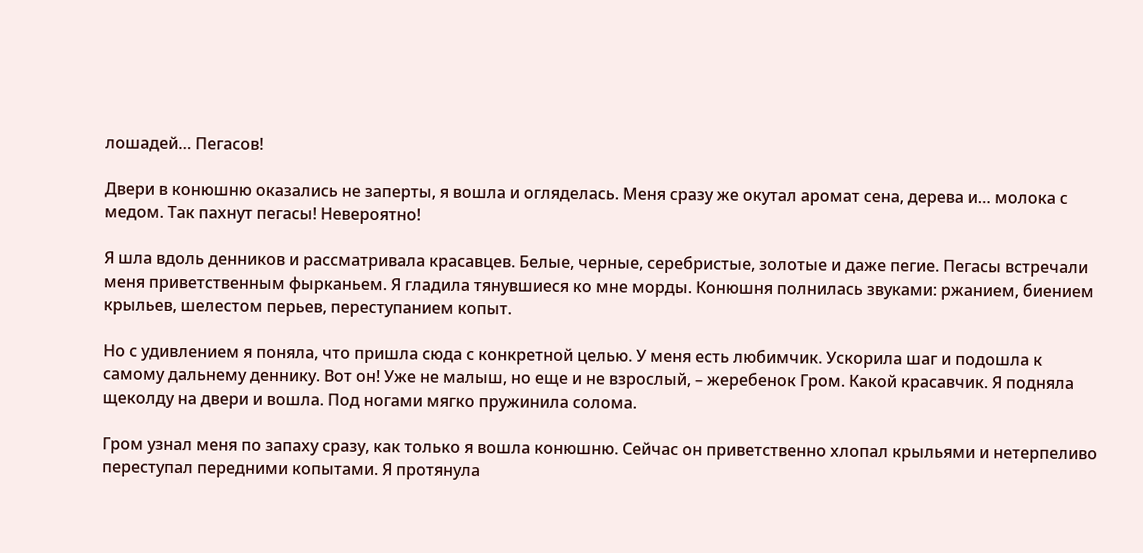лошадей… Пегасов!

Двери в конюшню оказались не заперты, я вошла и огляделась. Меня сразу же окутал аромат сена, дерева и… молока с медом. Так пахнут пегасы! Невероятно!

Я шла вдоль денников и рассматривала красавцев. Белые, черные, серебристые, золотые и даже пегие. Пегасы встречали меня приветственным фырканьем. Я гладила тянувшиеся ко мне морды. Конюшня полнилась звуками: ржанием, биением крыльев, шелестом перьев, переступанием копыт.

Но с удивлением я поняла, что пришла сюда с конкретной целью. У меня есть любимчик. Ускорила шаг и подошла к самому дальнему деннику. Вот он! Уже не малыш, но еще и не взрослый, – жеребенок Гром. Какой красавчик. Я подняла щеколду на двери и вошла. Под ногами мягко пружинила солома.

Гром узнал меня по запаху сразу, как только я вошла конюшню. Сейчас он приветственно хлопал крыльями и нетерпеливо переступал передними копытами. Я протянула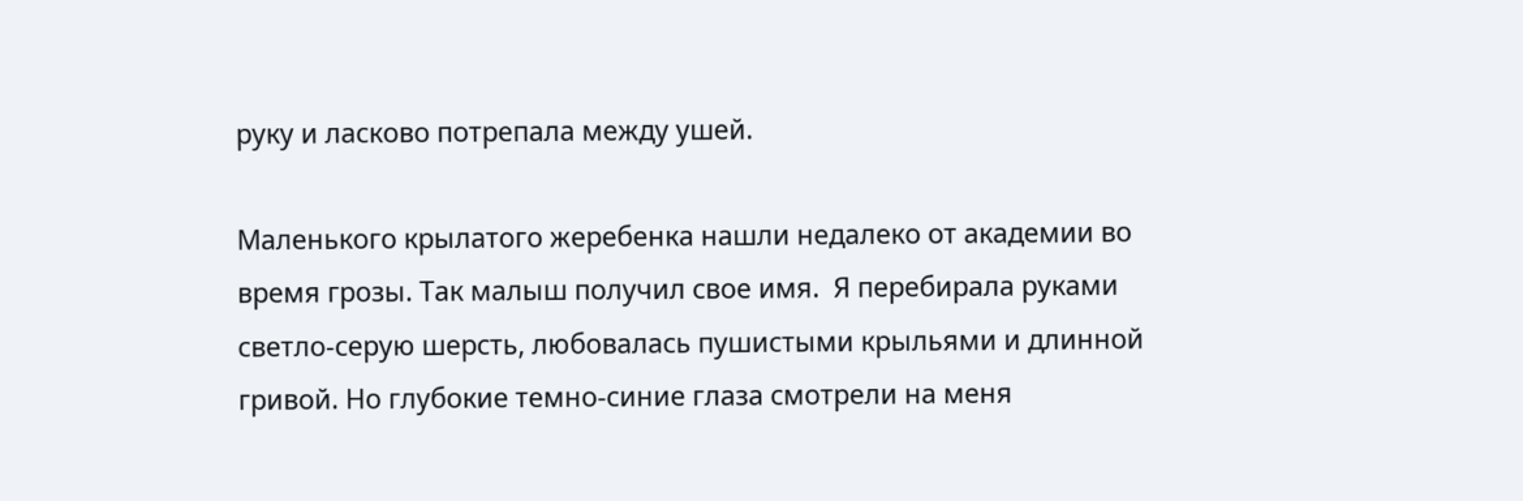руку и ласково потрепала между ушей.

Маленького крылатого жеребенка нашли недалеко от академии во время грозы. Так малыш получил свое имя.  Я перебирала руками светло-серую шерсть, любовалась пушистыми крыльями и длинной гривой. Но глубокие темно-синие глаза смотрели на меня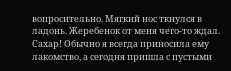вопросительно. Мягкий нос ткнулся в ладонь. Жеребенок от меня чего-то ждал. Сахар! Обычно я всегда приносила ему лакомство, а сегодня пришла с пустыми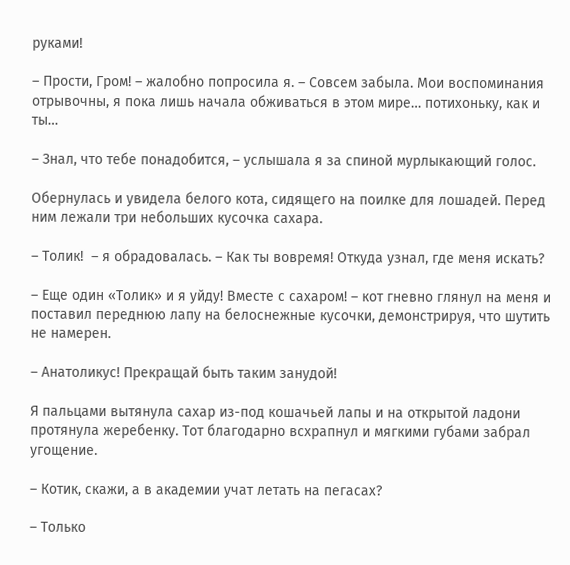руками!

– Прости, Гром! – жалобно попросила я. – Совсем забыла. Мои воспоминания отрывочны, я пока лишь начала обживаться в этом мире… потихоньку, как и ты…

– Знал, что тебе понадобится, – услышала я за спиной мурлыкающий голос.

Обернулась и увидела белого кота, сидящего на поилке для лошадей. Перед ним лежали три небольших кусочка сахара.

– Толик!  – я обрадовалась. – Как ты вовремя! Откуда узнал, где меня искать?

– Еще один «Толик» и я уйду! Вместе с сахаром! – кот гневно глянул на меня и поставил переднюю лапу на белоснежные кусочки, демонстрируя, что шутить не намерен.

– Анатоликус! Прекращай быть таким занудой!

Я пальцами вытянула сахар из-под кошачьей лапы и на открытой ладони протянула жеребенку. Тот благодарно всхрапнул и мягкими губами забрал угощение.

– Котик, скажи, а в академии учат летать на пегасах?

– Только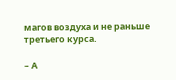магов воздуха и не раньше третьего курса.

– А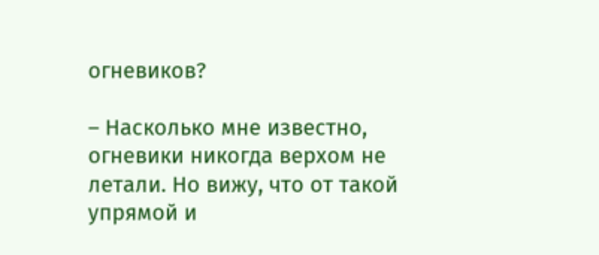огневиков?

– Насколько мне известно, огневики никогда верхом не летали. Но вижу, что от такой упрямой и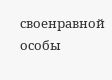своенравной особы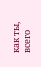как ты, всего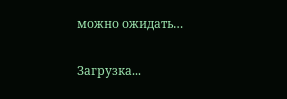можно ожидать…

Загрузка...